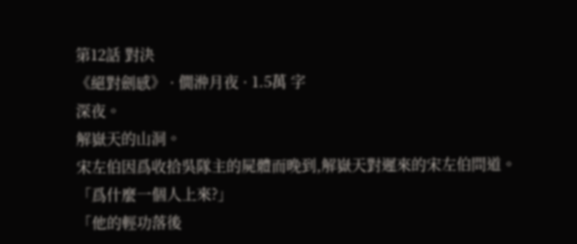第12話 對決
《絕對劍感》 · 僩㳞月夜 · 1.5萬 字
深夜。
解嶽天的山洞。
宋左伯因爲收拾吳隊主的屍體而晚到,解嶽天對遲來的宋左伯問道。
「爲什麼一個人上來?」
「他的輕功落後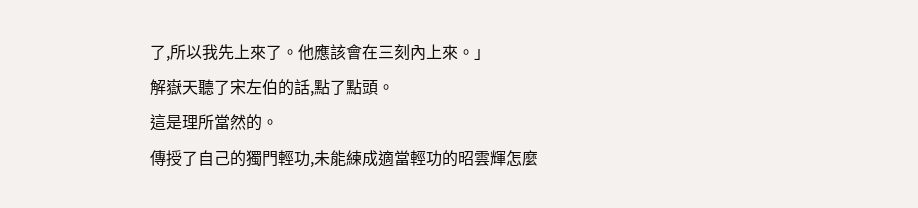了,所以我先上來了。他應該會在三刻內上來。」
解嶽天聽了宋左伯的話,點了點頭。
這是理所當然的。
傳授了自己的獨門輕功,未能練成適當輕功的昭雲輝怎麼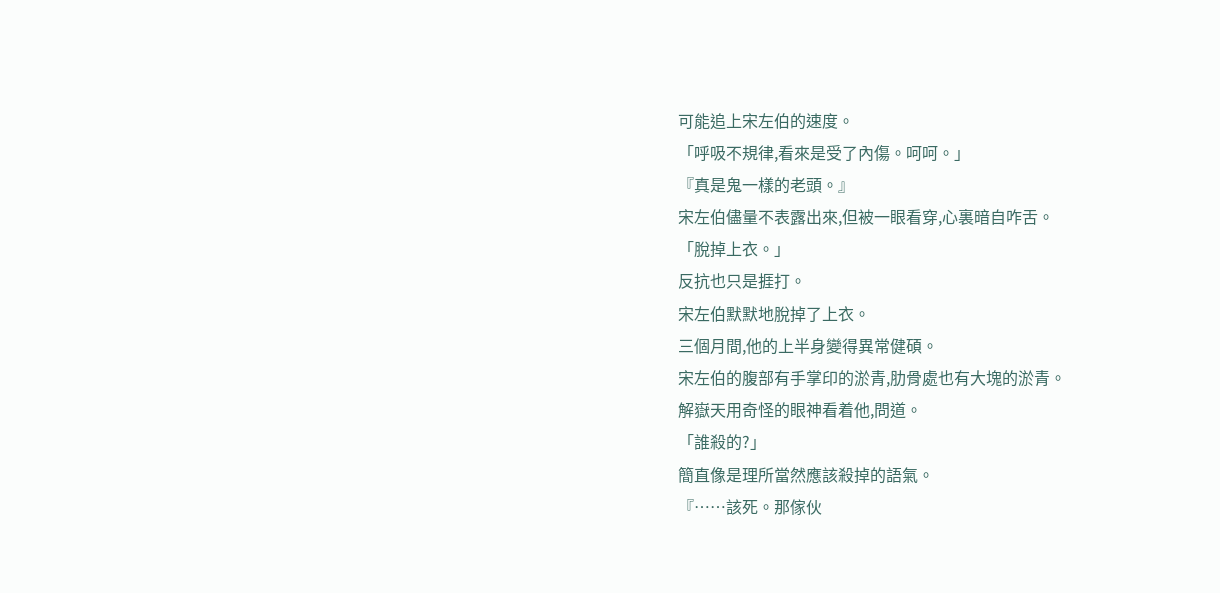可能追上宋左伯的速度。
「呼吸不規律,看來是受了內傷。呵呵。」
『真是鬼一樣的老頭。』
宋左伯儘量不表露出來,但被一眼看穿,心裏暗自咋舌。
「脫掉上衣。」
反抗也只是捱打。
宋左伯默默地脫掉了上衣。
三個月間,他的上半身變得異常健碩。
宋左伯的腹部有手掌印的淤青,肋骨處也有大塊的淤青。
解嶽天用奇怪的眼神看着他,問道。
「誰殺的?」
簡直像是理所當然應該殺掉的語氣。
『……該死。那傢伙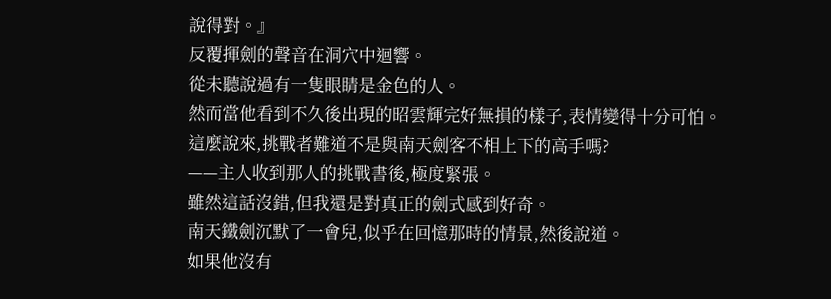說得對。』
反覆揮劍的聲音在洞穴中迴響。
從未聽說過有一隻眼睛是金色的人。
然而當他看到不久後出現的昭雲輝完好無損的樣子,表情變得十分可怕。
這麼說來,挑戰者難道不是與南天劍客不相上下的高手嗎?
——主人收到那人的挑戰書後,極度緊張。
雖然這話沒錯,但我還是對真正的劍式感到好奇。
南天鐵劍沉默了一會兒,似乎在回憶那時的情景,然後說道。
如果他沒有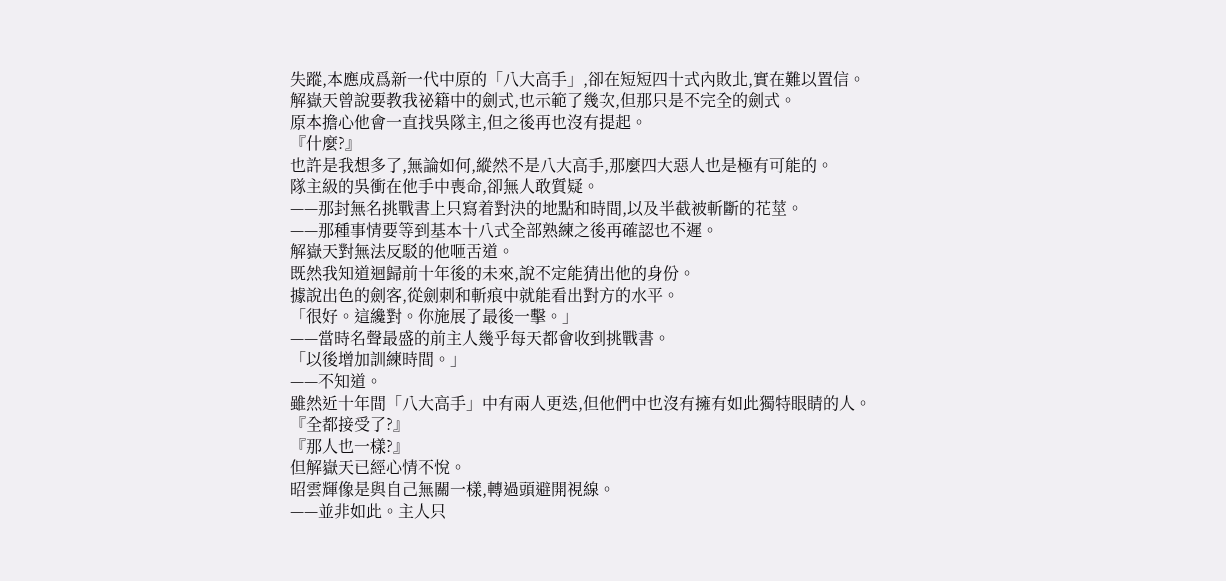失蹤,本應成爲新一代中原的「八大高手」,卻在短短四十式內敗北,實在難以置信。
解嶽天曾說要教我祕籍中的劍式,也示範了幾次,但那只是不完全的劍式。
原本擔心他會一直找吳隊主,但之後再也沒有提起。
『什麼?』
也許是我想多了,無論如何,縱然不是八大高手,那麼四大惡人也是極有可能的。
隊主級的吳衝在他手中喪命,卻無人敢質疑。
——那封無名挑戰書上只寫着對決的地點和時間,以及半截被斬斷的花莖。
——那種事情要等到基本十八式全部熟練之後再確認也不遲。
解嶽天對無法反駁的他咂舌道。
既然我知道迴歸前十年後的未來,說不定能猜出他的身份。
據說出色的劍客,從劍刺和斬痕中就能看出對方的水平。
「很好。這纔對。你施展了最後一擊。」
——當時名聲最盛的前主人幾乎每天都會收到挑戰書。
「以後增加訓練時間。」
——不知道。
雖然近十年間「八大高手」中有兩人更迭,但他們中也沒有擁有如此獨特眼睛的人。
『全都接受了?』
『那人也一樣?』
但解嶽天已經心情不悅。
昭雲輝像是與自己無關一樣,轉過頭避開視線。
——並非如此。主人只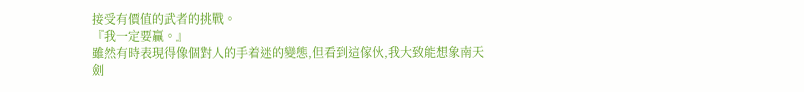接受有價值的武者的挑戰。
『我一定要贏。』
雖然有時表現得像個對人的手着迷的變態,但看到這傢伙,我大致能想象南天劍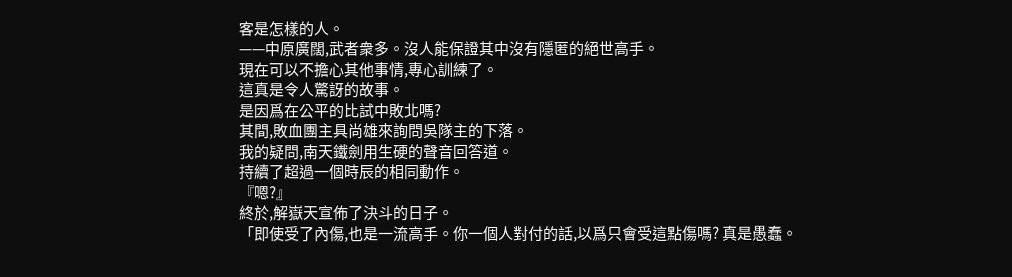客是怎樣的人。
——中原廣闊,武者衆多。沒人能保證其中沒有隱匿的絕世高手。
現在可以不擔心其他事情,專心訓練了。
這真是令人驚訝的故事。
是因爲在公平的比試中敗北嗎?
其間,敗血團主具尚雄來詢問吳隊主的下落。
我的疑問,南天鐵劍用生硬的聲音回答道。
持續了超過一個時辰的相同動作。
『嗯?』
終於,解嶽天宣佈了決斗的日子。
「即使受了內傷,也是一流高手。你一個人對付的話,以爲只會受這點傷嗎? 真是愚蠢。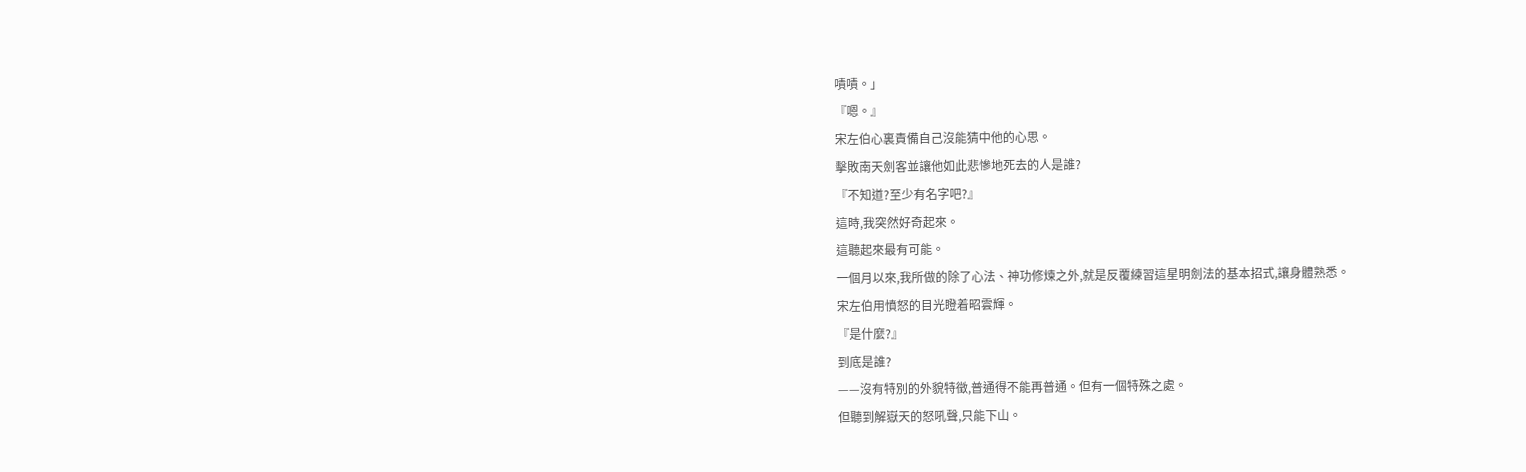嘖嘖。」
『嗯。』
宋左伯心裏責備自己沒能猜中他的心思。
擊敗南天劍客並讓他如此悲慘地死去的人是誰?
『不知道?至少有名字吧?』
這時,我突然好奇起來。
這聽起來最有可能。
一個月以來,我所做的除了心法、神功修煉之外,就是反覆練習這星明劍法的基本招式,讓身體熟悉。
宋左伯用憤怒的目光瞪着昭雲輝。
『是什麼?』
到底是誰?
——沒有特別的外貌特徵,普通得不能再普通。但有一個特殊之處。
但聽到解嶽天的怒吼聲,只能下山。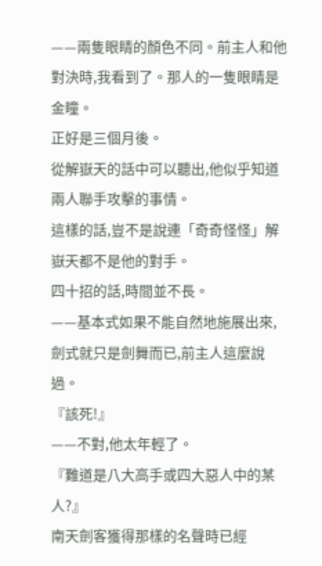——兩隻眼睛的顏色不同。前主人和他對決時,我看到了。那人的一隻眼睛是金瞳。
正好是三個月後。
從解嶽天的話中可以聽出,他似乎知道兩人聯手攻擊的事情。
這樣的話,豈不是說連「奇奇怪怪」解嶽天都不是他的對手。
四十招的話,時間並不長。
——基本式如果不能自然地施展出來,劍式就只是劍舞而已,前主人這麼說過。
『該死!』
——不對,他太年輕了。
『難道是八大高手或四大惡人中的某人?』
南天劍客獲得那樣的名聲時已經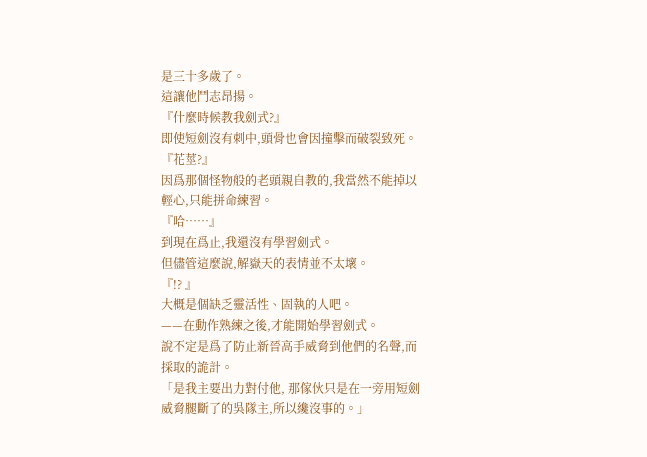是三十多歲了。
這讓他鬥志昂揚。
『什麼時候教我劍式?』
即使短劍沒有刺中,頭骨也會因撞擊而破裂致死。
『花莖?』
因爲那個怪物般的老頭親自教的,我當然不能掉以輕心,只能拼命練習。
『哈……』
到現在爲止,我還沒有學習劍式。
但儘管這麼說,解嶽天的表情並不太壞。
『!? 』
大概是個缺乏靈活性、固執的人吧。
——在動作熟練之後,才能開始學習劍式。
說不定是爲了防止新晉高手威脅到他們的名聲,而採取的詭計。
「是我主要出力對付他, 那傢伙只是在一旁用短劍威脅腿斷了的吳隊主,所以纔沒事的。」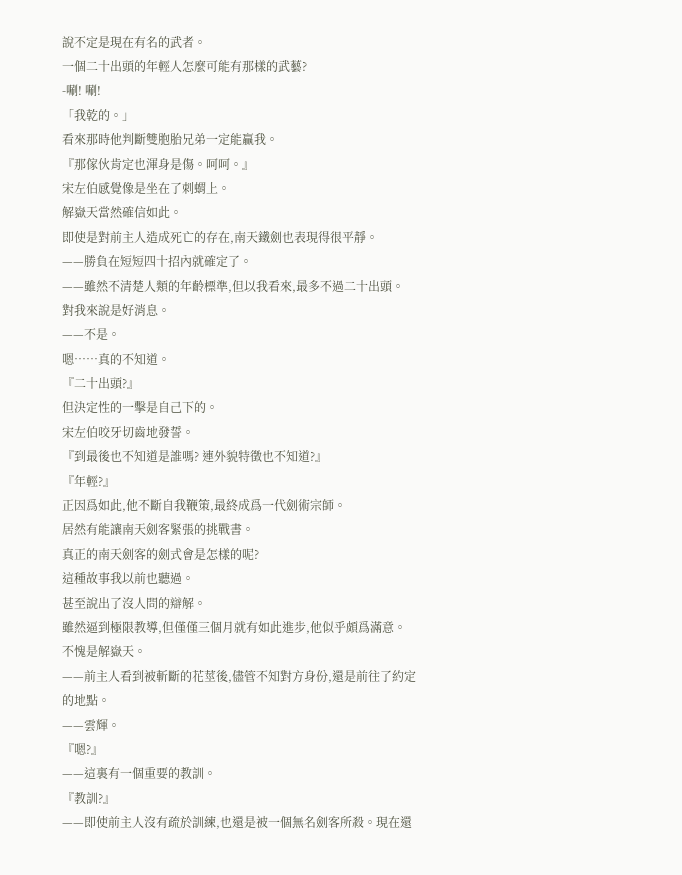說不定是現在有名的武者。
一個二十出頭的年輕人怎麼可能有那樣的武藝?
-唰! 唰!
「我乾的。」
看來那時他判斷雙胞胎兄弟一定能贏我。
『那傢伙肯定也渾身是傷。呵呵。』
宋左伯感覺像是坐在了刺蝟上。
解嶽天當然確信如此。
即使是對前主人造成死亡的存在,南天鐵劍也表現得很平靜。
——勝負在短短四十招內就確定了。
——雖然不清楚人類的年齡標準,但以我看來,最多不過二十出頭。
對我來說是好消息。
——不是。
嗯……真的不知道。
『二十出頭?』
但決定性的一擊是自己下的。
宋左伯咬牙切齒地發誓。
『到最後也不知道是誰嗎? 連外貌特徵也不知道?』
『年輕?』
正因爲如此,他不斷自我鞭策,最終成爲一代劍術宗師。
居然有能讓南天劍客緊張的挑戰書。
真正的南天劍客的劍式會是怎樣的呢?
這種故事我以前也聽過。
甚至說出了沒人問的辯解。
雖然逼到極限教導,但僅僅三個月就有如此進步,他似乎頗爲滿意。
不愧是解嶽天。
——前主人看到被斬斷的花莖後,儘管不知對方身份,還是前往了約定的地點。
——雲輝。
『嗯?』
——這裏有一個重要的教訓。
『教訓?』
——即使前主人沒有疏於訓練,也還是被一個無名劍客所殺。現在還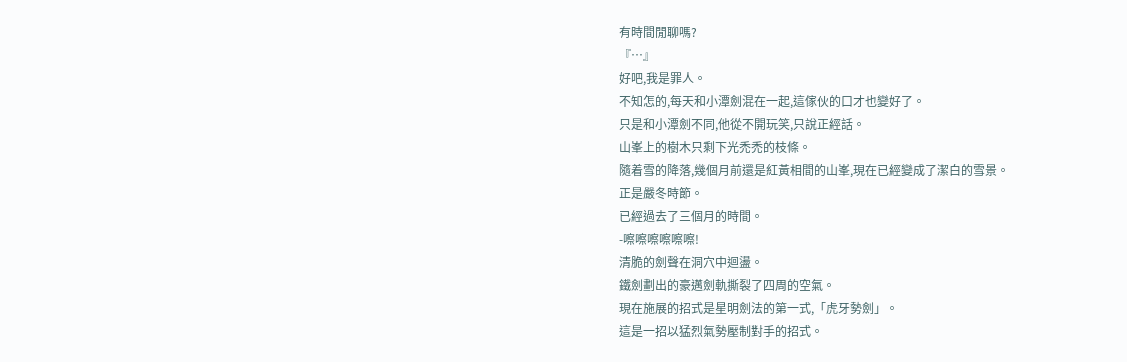有時間閒聊嗎?
『…』
好吧,我是罪人。
不知怎的,每天和小潭劍混在一起,這傢伙的口才也變好了。
只是和小潭劍不同,他從不開玩笑,只說正經話。
山峯上的樹木只剩下光禿禿的枝條。
隨着雪的降落,幾個月前還是紅黃相間的山峯,現在已經變成了潔白的雪景。
正是嚴冬時節。
已經過去了三個月的時間。
-嚓嚓嚓嚓嚓嚓!
清脆的劍聲在洞穴中迴盪。
鐵劍劃出的豪邁劍軌撕裂了四周的空氣。
現在施展的招式是星明劍法的第一式,「虎牙勢劍」。
這是一招以猛烈氣勢壓制對手的招式。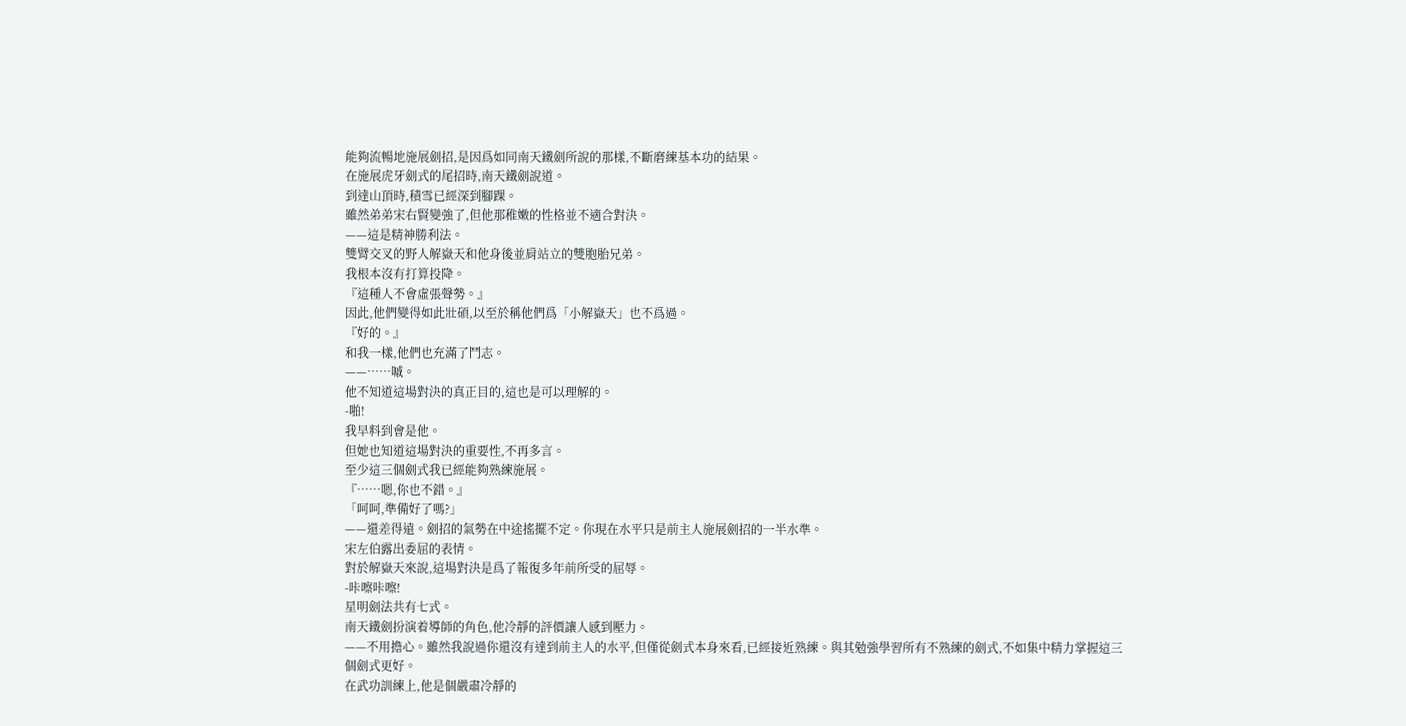能夠流暢地施展劍招,是因爲如同南天鐵劍所說的那樣,不斷磨練基本功的結果。
在施展虎牙劍式的尾招時,南天鐵劍說道。
到達山頂時,積雪已經深到腳踝。
雖然弟弟宋右賢變強了,但他那稚嫩的性格並不適合對決。
——這是精神勝利法。
雙臂交叉的野人解嶽天和他身後並肩站立的雙胞胎兄弟。
我根本沒有打算投降。
『這種人不會虛張聲勢。』
因此,他們變得如此壯碩,以至於稱他們爲「小解嶽天」也不爲過。
『好的。』
和我一樣,他們也充滿了鬥志。
——……嘁。
他不知道這場對決的真正目的,這也是可以理解的。
-啪!
我早料到會是他。
但她也知道這場對決的重要性,不再多言。
至少這三個劍式我已經能夠熟練施展。
『……嗯,你也不錯。』
「呵呵,準備好了嗎?」
——還差得遠。劍招的氣勢在中途搖擺不定。你現在水平只是前主人施展劍招的一半水準。
宋左伯露出委屈的表情。
對於解嶽天來說,這場對決是爲了報復多年前所受的屈辱。
-咔嚓咔嚓!
星明劍法共有七式。
南天鐵劍扮演着導師的角色,他冷靜的評價讓人感到壓力。
——不用擔心。雖然我說過你還沒有達到前主人的水平,但僅從劍式本身來看,已經接近熟練。與其勉強學習所有不熟練的劍式,不如集中精力掌握這三個劍式更好。
在武功訓練上,他是個嚴肅冷靜的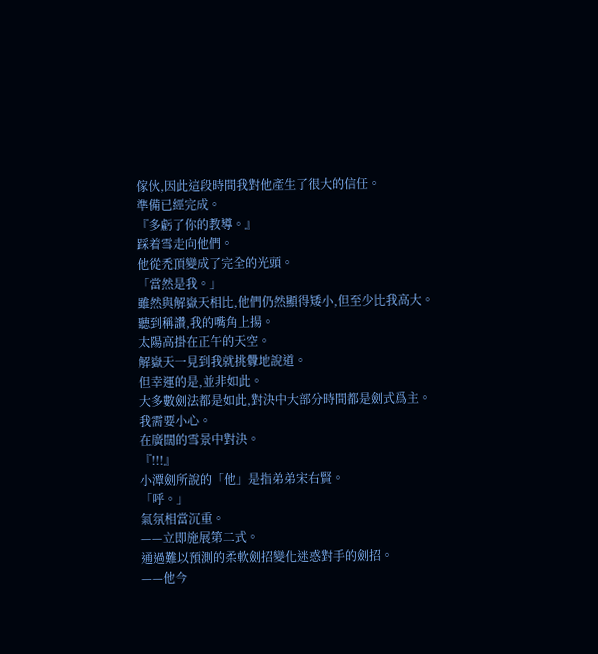傢伙,因此這段時間我對他產生了很大的信任。
準備已經完成。
『多虧了你的教導。』
踩着雪走向他們。
他從禿頂變成了完全的光頭。
「當然是我。」
雖然與解嶽天相比,他們仍然顯得矮小,但至少比我高大。
聽到稱讚,我的嘴角上揚。
太陽高掛在正午的天空。
解嶽天一見到我就挑釁地說道。
但幸運的是,並非如此。
大多數劍法都是如此,對決中大部分時間都是劍式爲主。
我需要小心。
在廣闊的雪景中對決。
『!!!』
小潭劍所說的「他」是指弟弟宋右賢。
「呼。」
氣氛相當沉重。
——立即施展第二式。
通過難以預測的柔軟劍招變化迷惑對手的劍招。
——他今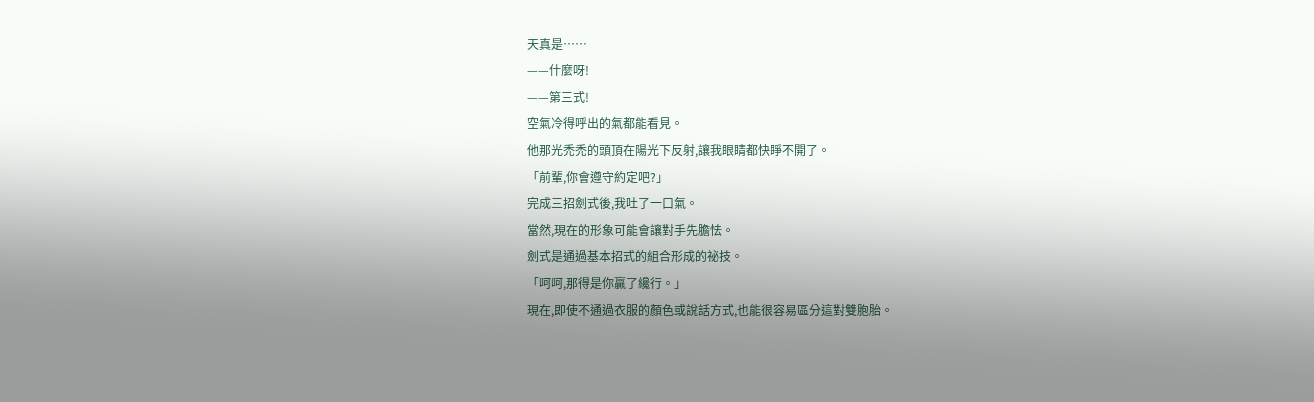天真是……
——什麼呀!
——第三式!
空氣冷得呼出的氣都能看見。
他那光禿禿的頭頂在陽光下反射,讓我眼睛都快睜不開了。
「前輩,你會遵守約定吧?」
完成三招劍式後,我吐了一口氣。
當然,現在的形象可能會讓對手先膽怯。
劍式是通過基本招式的組合形成的祕技。
「呵呵,那得是你贏了纔行。」
現在,即使不通過衣服的顏色或說話方式,也能很容易區分這對雙胞胎。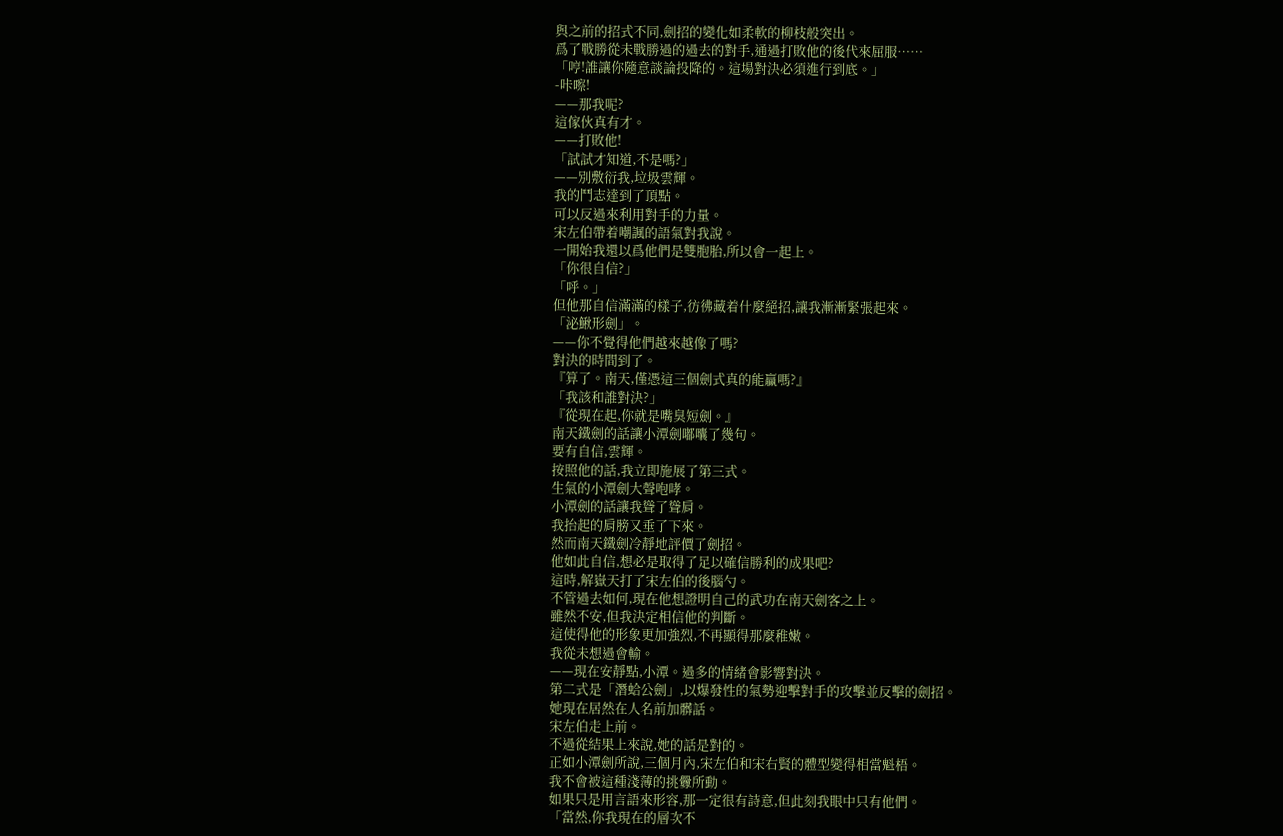與之前的招式不同,劍招的變化如柔軟的柳枝般突出。
爲了戰勝從未戰勝過的過去的對手,通過打敗他的後代來屈服……
「哼!誰讓你隨意談論投降的。這場對決必須進行到底。」
-咔嚓!
——那我呢?
這傢伙真有才。
——打敗他!
「試試才知道,不是嗎?」
——別敷衍我,垃圾雲輝。
我的鬥志達到了頂點。
可以反過來利用對手的力量。
宋左伯帶着嘲諷的語氣對我說。
一開始我還以爲他們是雙胞胎,所以會一起上。
「你很自信?」
「呼。」
但他那自信滿滿的樣子,彷彿藏着什麼絕招,讓我漸漸緊張起來。
「泌鰍形劍」。
——你不覺得他們越來越像了嗎?
對決的時間到了。
『算了。南天,僅憑這三個劍式真的能贏嗎?』
「我該和誰對決?」
『從現在起,你就是嘴臭短劍。』
南天鐵劍的話讓小潭劍嘟囔了幾句。
要有自信,雲輝。
按照他的話,我立即施展了第三式。
生氣的小潭劍大聲咆哮。
小潭劍的話讓我聳了聳肩。
我抬起的肩膀又垂了下來。
然而南天鐵劍冷靜地評價了劍招。
他如此自信,想必是取得了足以確信勝利的成果吧?
這時,解嶽天打了宋左伯的後腦勺。
不管過去如何,現在他想證明自己的武功在南天劍客之上。
雖然不安,但我決定相信他的判斷。
這使得他的形象更加強烈,不再顯得那麼稚嫩。
我從未想過會輸。
——現在安靜點,小潭。過多的情緒會影響對決。
第二式是「潛蛤公劍」,以爆發性的氣勢迎擊對手的攻擊並反擊的劍招。
她現在居然在人名前加髒話。
宋左伯走上前。
不過從結果上來說,她的話是對的。
正如小潭劍所說,三個月內,宋左伯和宋右賢的體型變得相當魁梧。
我不會被這種淺薄的挑釁所動。
如果只是用言語來形容,那一定很有詩意,但此刻我眼中只有他們。
「當然,你我現在的層次不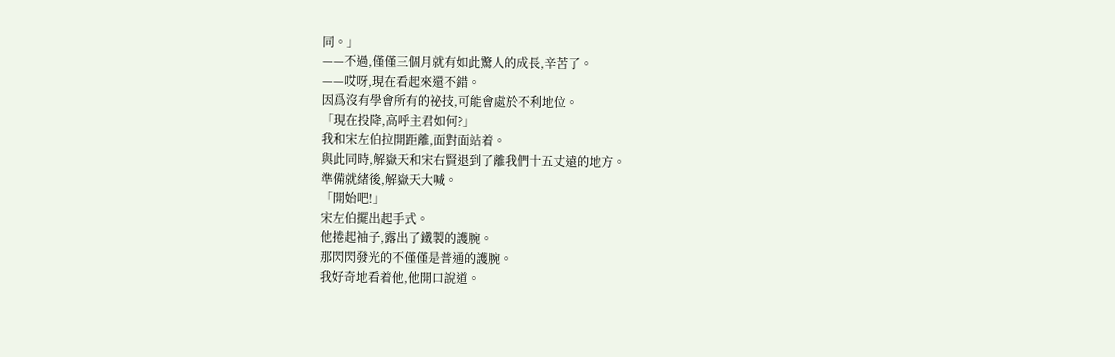同。」
——不過,僅僅三個月就有如此驚人的成長,辛苦了。
——哎呀,現在看起來還不錯。
因爲沒有學會所有的祕技,可能會處於不利地位。
「現在投降,高呼主君如何?」
我和宋左伯拉開距離,面對面站着。
與此同時,解嶽天和宋右賢退到了離我們十五丈遠的地方。
準備就緒後,解嶽天大喊。
「開始吧!」
宋左伯擺出起手式。
他捲起袖子,露出了鐵製的護腕。
那閃閃發光的不僅僅是普通的護腕。
我好奇地看着他,他開口說道。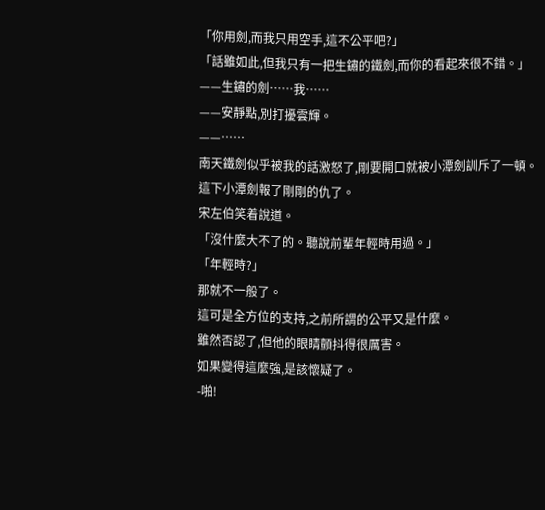「你用劍,而我只用空手,這不公平吧?」
「話雖如此,但我只有一把生鏽的鐵劍,而你的看起來很不錯。」
——生鏽的劍……我……
——安靜點,別打擾雲輝。
——……
南天鐵劍似乎被我的話激怒了,剛要開口就被小潭劍訓斥了一頓。
這下小潭劍報了剛剛的仇了。
宋左伯笑着說道。
「沒什麼大不了的。聽說前輩年輕時用過。」
「年輕時?」
那就不一般了。
這可是全方位的支持,之前所謂的公平又是什麼。
雖然否認了,但他的眼睛顫抖得很厲害。
如果變得這麼強,是該懷疑了。
-啪!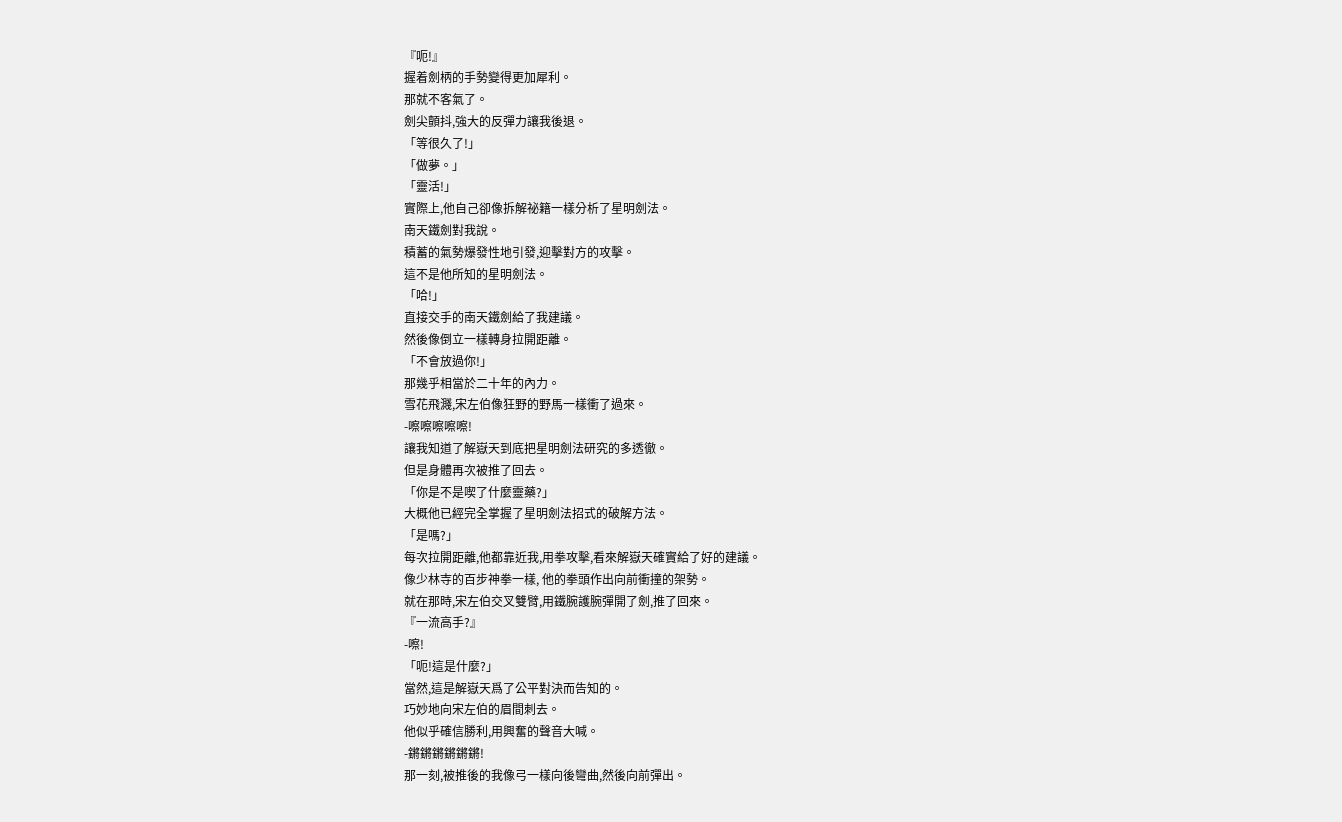『呃!』
握着劍柄的手勢變得更加犀利。
那就不客氣了。
劍尖顫抖,強大的反彈力讓我後退。
「等很久了!」
「做夢。」
「靈活!」
實際上,他自己卻像拆解祕籍一樣分析了星明劍法。
南天鐵劍對我說。
積蓄的氣勢爆發性地引發,迎擊對方的攻擊。
這不是他所知的星明劍法。
「哈!」
直接交手的南天鐵劍給了我建議。
然後像倒立一樣轉身拉開距離。
「不會放過你!」
那幾乎相當於二十年的內力。
雪花飛濺,宋左伯像狂野的野馬一樣衝了過來。
-嚓嚓嚓嚓嚓!
讓我知道了解嶽天到底把星明劍法研究的多透徹。
但是身體再次被推了回去。
「你是不是喫了什麼靈藥?」
大概他已經完全掌握了星明劍法招式的破解方法。
「是嗎?」
每次拉開距離,他都靠近我,用拳攻擊,看來解嶽天確實給了好的建議。
像少林寺的百步神拳一樣, 他的拳頭作出向前衝撞的架勢。
就在那時,宋左伯交叉雙臂,用鐵腕護腕彈開了劍,推了回來。
『一流高手?』
-嚓!
「呃!這是什麼?」
當然,這是解嶽天爲了公平對決而告知的。
巧妙地向宋左伯的眉間刺去。
他似乎確信勝利,用興奮的聲音大喊。
-鏘鏘鏘鏘鏘鏘!
那一刻,被推後的我像弓一樣向後彎曲,然後向前彈出。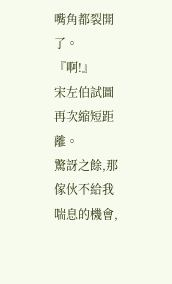嘴角都裂開了。
『啊!』
宋左伯試圖再次縮短距離。
驚訝之餘,那傢伙不給我喘息的機會,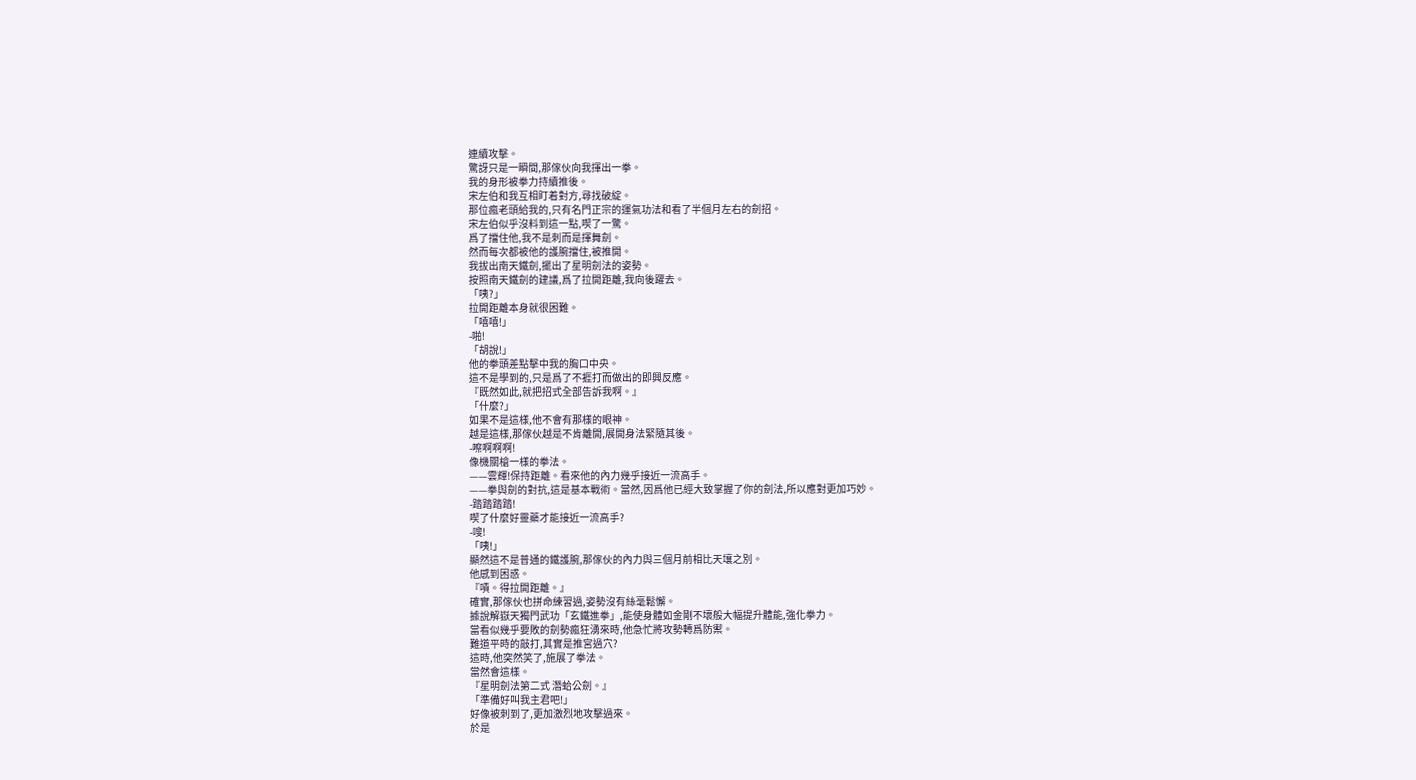連續攻擊。
驚訝只是一瞬間,那傢伙向我揮出一拳。
我的身形被拳力持續推後。
宋左伯和我互相盯着對方,尋找破綻。
那位瘋老頭給我的,只有名門正宗的運氣功法和看了半個月左右的劍招。
宋左伯似乎沒料到這一點,喫了一驚。
爲了擋住他,我不是刺而是揮舞劍。
然而每次都被他的護腕擋住,被推開。
我拔出南天鐵劍,擺出了星明劍法的姿勢。
按照南天鐵劍的建議,爲了拉開距離,我向後躍去。
「咦?」
拉開距離本身就很困難。
「嘻嘻!」
-啪!
「胡說!」
他的拳頭差點擊中我的胸口中央。
這不是學到的,只是爲了不捱打而做出的即興反應。
『既然如此,就把招式全部告訴我啊。』
「什麼?」
如果不是這樣,他不會有那樣的眼神。
越是這樣,那傢伙越是不肯離開,展開身法緊隨其後。
-嚓啊啊啊!
像機關槍一樣的拳法。
——雲輝!保持距離。看來他的內力幾乎接近一流高手。
——拳與劍的對抗,這是基本戰術。當然,因爲他已經大致掌握了你的劍法,所以應對更加巧妙。
-踏踏踏踏!
喫了什麼好靈藥才能接近一流高手?
-嗖!
「咦!」
顯然這不是普通的鐵護腕,那傢伙的內力與三個月前相比天壤之別。
他感到困惑。
『嘖。得拉開距離。』
確實,那傢伙也拼命練習過,姿勢沒有絲毫鬆懈。
據說解嶽天獨門武功「玄鐵進拳」,能使身體如金剛不壞般大幅提升體能,強化拳力。
當看似幾乎要敗的劍勢瘋狂湧來時,他急忙將攻勢轉爲防禦。
難道平時的敲打,其實是推宮過穴?
這時,他突然笑了,施展了拳法。
當然會這樣。
『星明劍法第二式 潛蛤公劍。』
「準備好叫我主君吧!」
好像被刺到了,更加激烈地攻擊過來。
於是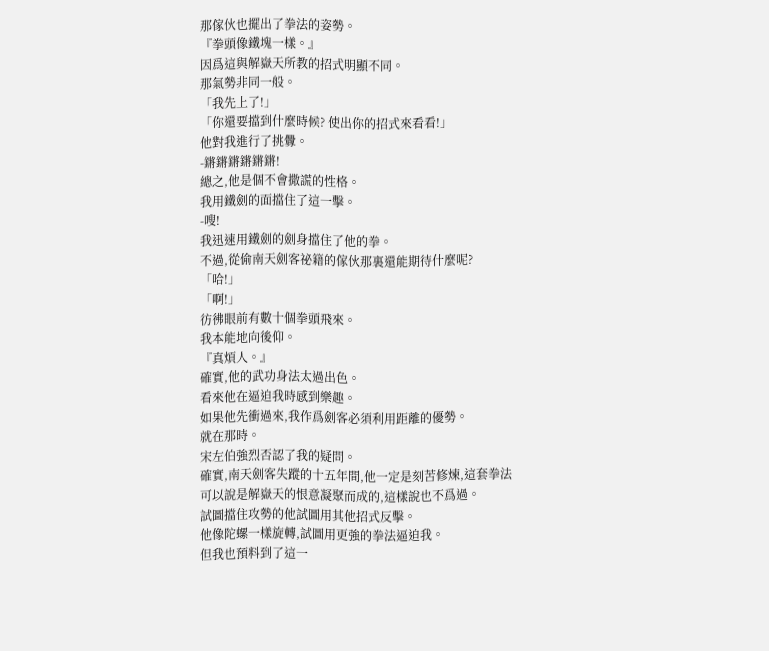那傢伙也擺出了拳法的姿勢。
『拳頭像鐵塊一樣。』
因爲這與解嶽天所教的招式明顯不同。
那氣勢非同一般。
「我先上了!」
「你還要擋到什麼時候? 使出你的招式來看看!」
他對我進行了挑釁。
-鏘鏘鏘鏘鏘鏘!
總之,他是個不會撒謊的性格。
我用鐵劍的面擋住了這一擊。
-嗖!
我迅速用鐵劍的劍身擋住了他的拳。
不過,從偷南天劍客祕籍的傢伙那裏還能期待什麼呢?
「哈!」
「啊!」
彷彿眼前有數十個拳頭飛來。
我本能地向後仰。
『真煩人。』
確實,他的武功身法太過出色。
看來他在逼迫我時感到樂趣。
如果他先衝過來,我作爲劍客必須利用距離的優勢。
就在那時。
宋左伯強烈否認了我的疑問。
確實,南天劍客失蹤的十五年間,他一定是刻苦修煉,這套拳法可以說是解嶽天的恨意凝聚而成的,這樣說也不爲過。
試圖擋住攻勢的他試圖用其他招式反擊。
他像陀螺一樣旋轉,試圖用更強的拳法逼迫我。
但我也預料到了這一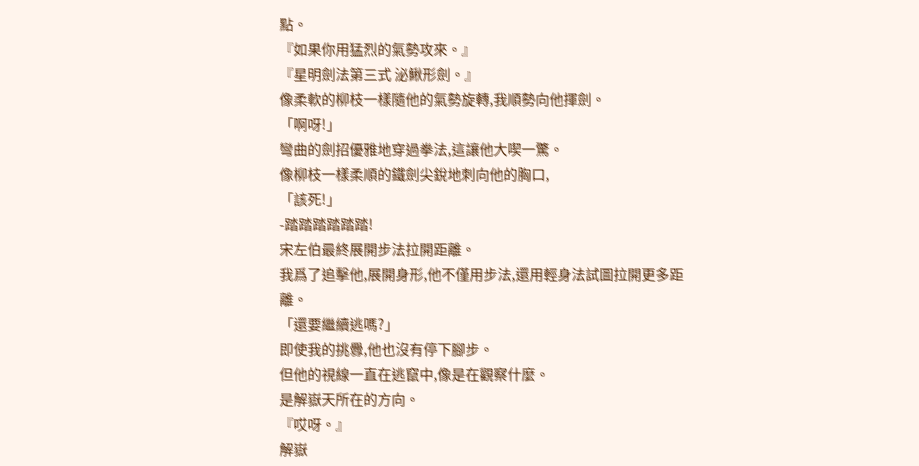點。
『如果你用猛烈的氣勢攻來。』
『星明劍法第三式 泌鰍形劍。』
像柔軟的柳枝一樣隨他的氣勢旋轉,我順勢向他揮劍。
「啊呀!」
彎曲的劍招優雅地穿過拳法,這讓他大喫一驚。
像柳枝一樣柔順的鐵劍尖銳地刺向他的胸口,
「該死!」
-踏踏踏踏踏踏!
宋左伯最終展開步法拉開距離。
我爲了追擊他,展開身形,他不僅用步法,還用輕身法試圖拉開更多距離。
「還要繼續逃嗎?」
即使我的挑釁,他也沒有停下腳步。
但他的視線一直在逃竄中,像是在觀察什麼。
是解嶽天所在的方向。
『哎呀。』
解嶽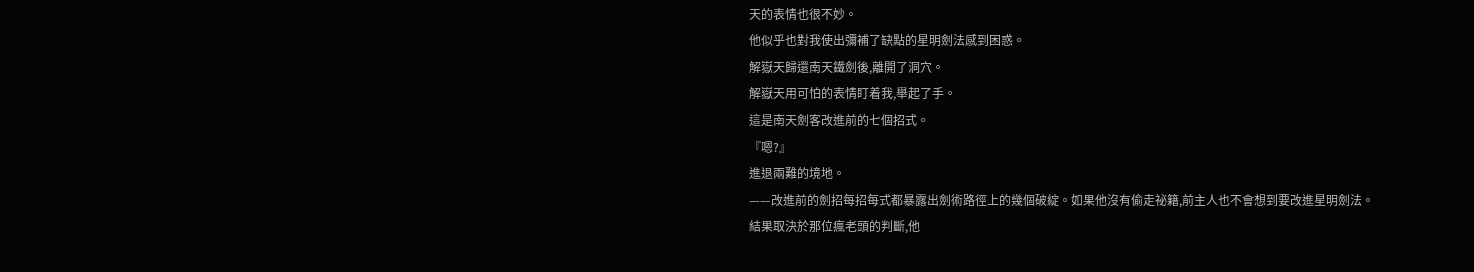天的表情也很不妙。
他似乎也對我使出彌補了缺點的星明劍法感到困惑。
解嶽天歸還南天鐵劍後,離開了洞穴。
解嶽天用可怕的表情盯着我,舉起了手。
這是南天劍客改進前的七個招式。
『嗯?』
進退兩難的境地。
——改進前的劍招每招每式都暴露出劍術路徑上的幾個破綻。如果他沒有偷走祕籍,前主人也不會想到要改進星明劍法。
結果取決於那位瘋老頭的判斷,他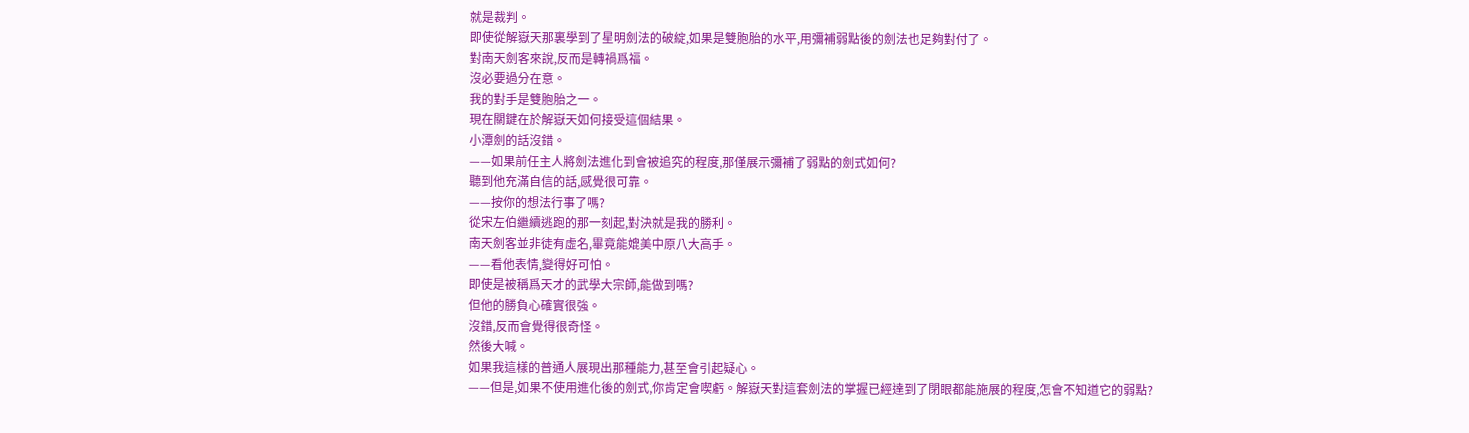就是裁判。
即使從解嶽天那裏學到了星明劍法的破綻,如果是雙胞胎的水平,用彌補弱點後的劍法也足夠對付了。
對南天劍客來說,反而是轉禍爲福。
沒必要過分在意。
我的對手是雙胞胎之一。
現在關鍵在於解嶽天如何接受這個結果。
小潭劍的話沒錯。
——如果前任主人將劍法進化到會被追究的程度,那僅展示彌補了弱點的劍式如何?
聽到他充滿自信的話,感覺很可靠。
——按你的想法行事了嗎?
從宋左伯繼續逃跑的那一刻起,對決就是我的勝利。
南天劍客並非徒有虛名,畢竟能媲美中原八大高手。
——看他表情,變得好可怕。
即使是被稱爲天才的武學大宗師,能做到嗎?
但他的勝負心確實很強。
沒錯,反而會覺得很奇怪。
然後大喊。
如果我這樣的普通人展現出那種能力,甚至會引起疑心。
——但是,如果不使用進化後的劍式,你肯定會喫虧。解嶽天對這套劍法的掌握已經達到了閉眼都能施展的程度,怎會不知道它的弱點?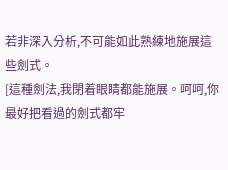若非深入分析,不可能如此熟練地施展這些劍式。
[這種劍法,我閉着眼睛都能施展。呵呵,你最好把看過的劍式都牢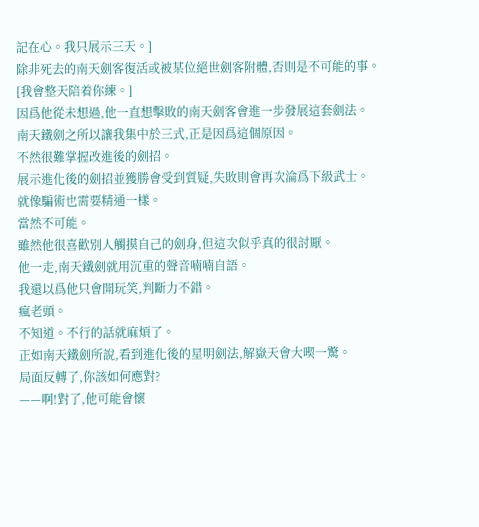記在心。我只展示三天。]
除非死去的南天劍客復活或被某位絕世劍客附體,否則是不可能的事。
[我會整天陪着你練。]
因爲他從未想過,他一直想擊敗的南天劍客會進一步發展這套劍法。
南天鐵劍之所以讓我集中於三式,正是因爲這個原因。
不然很難掌握改進後的劍招。
展示進化後的劍招並獲勝會受到質疑,失敗則會再次淪爲下級武士。
就像騙術也需要精通一樣。
當然不可能。
雖然他很喜歡別人觸摸自己的劍身,但這次似乎真的很討厭。
他一走,南天鐵劍就用沉重的聲音喃喃自語。
我還以爲他只會開玩笑,判斷力不錯。
瘋老頭。
不知道。不行的話就麻煩了。
正如南天鐵劍所說,看到進化後的星明劍法,解嶽天會大喫一驚。
局面反轉了,你該如何應對?
——啊!對了,他可能會懷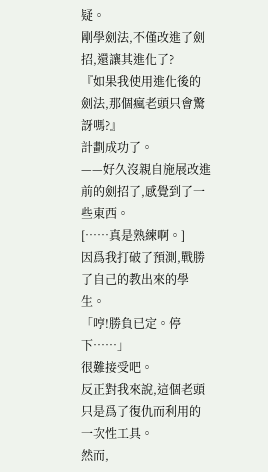疑。
剛學劍法,不僅改進了劍招,還讓其進化了?
『如果我使用進化後的劍法,那個瘋老頭只會驚訝嗎?』
計劃成功了。
——好久沒親自施展改進前的劍招了,感覺到了一些東西。
[……真是熟練啊。]
因爲我打破了預測,戰勝了自己的教出來的學生。
「哼!勝負已定。停下……」
很難接受吧。
反正對我來說,這個老頭只是爲了復仇而利用的一次性工具。
然而,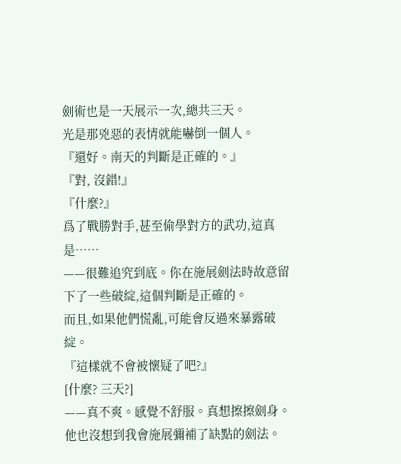劍術也是一天展示一次,總共三天。
光是那兇惡的表情就能嚇倒一個人。
『還好。南天的判斷是正確的。』
『對, 沒錯!』
『什麼?』
爲了戰勝對手,甚至偷學對方的武功,這真是……
——很難追究到底。你在施展劍法時故意留下了一些破綻,這個判斷是正確的。
而且,如果他們慌亂,可能會反過來暴露破綻。
『這樣就不會被懷疑了吧?』
[什麼? 三天?]
——真不爽。感覺不舒服。真想擦擦劍身。
他也沒想到我會施展彌補了缺點的劍法。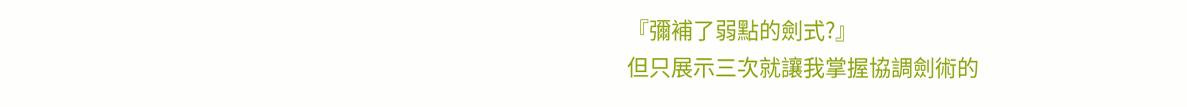『彌補了弱點的劍式?』
但只展示三次就讓我掌握協調劍術的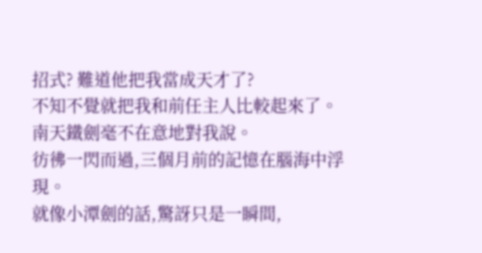招式? 難道他把我當成天才了?
不知不覺就把我和前任主人比較起來了。
南天鐵劍毫不在意地對我說。
彷彿一閃而過,三個月前的記憶在腦海中浮現。
就像小潭劍的話,驚訝只是一瞬間,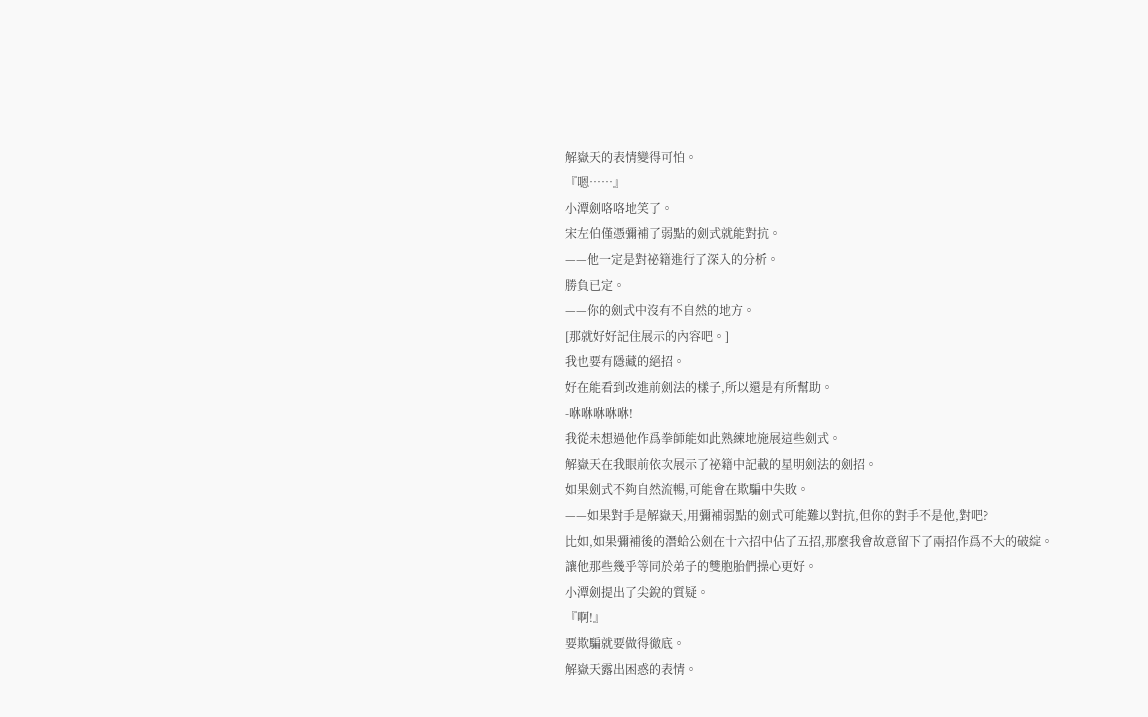解嶽天的表情變得可怕。
『嗯……』
小潭劍咯咯地笑了。
宋左伯僅憑彌補了弱點的劍式就能對抗。
——他一定是對祕籍進行了深入的分析。
勝負已定。
——你的劍式中沒有不自然的地方。
[那就好好記住展示的內容吧。]
我也要有隱藏的絕招。
好在能看到改進前劍法的樣子,所以還是有所幫助。
-咻咻咻咻咻!
我從未想過他作爲拳師能如此熟練地施展這些劍式。
解嶽天在我眼前依次展示了祕籍中記載的星明劍法的劍招。
如果劍式不夠自然流暢,可能會在欺騙中失敗。
——如果對手是解嶽天,用彌補弱點的劍式可能難以對抗,但你的對手不是他,對吧?
比如,如果彌補後的潛蛤公劍在十六招中佔了五招,那麼我會故意留下了兩招作爲不大的破綻。
讓他那些幾乎等同於弟子的雙胞胎們操心更好。
小潭劍提出了尖銳的質疑。
『啊!』
要欺騙就要做得徹底。
解嶽天露出困惑的表情。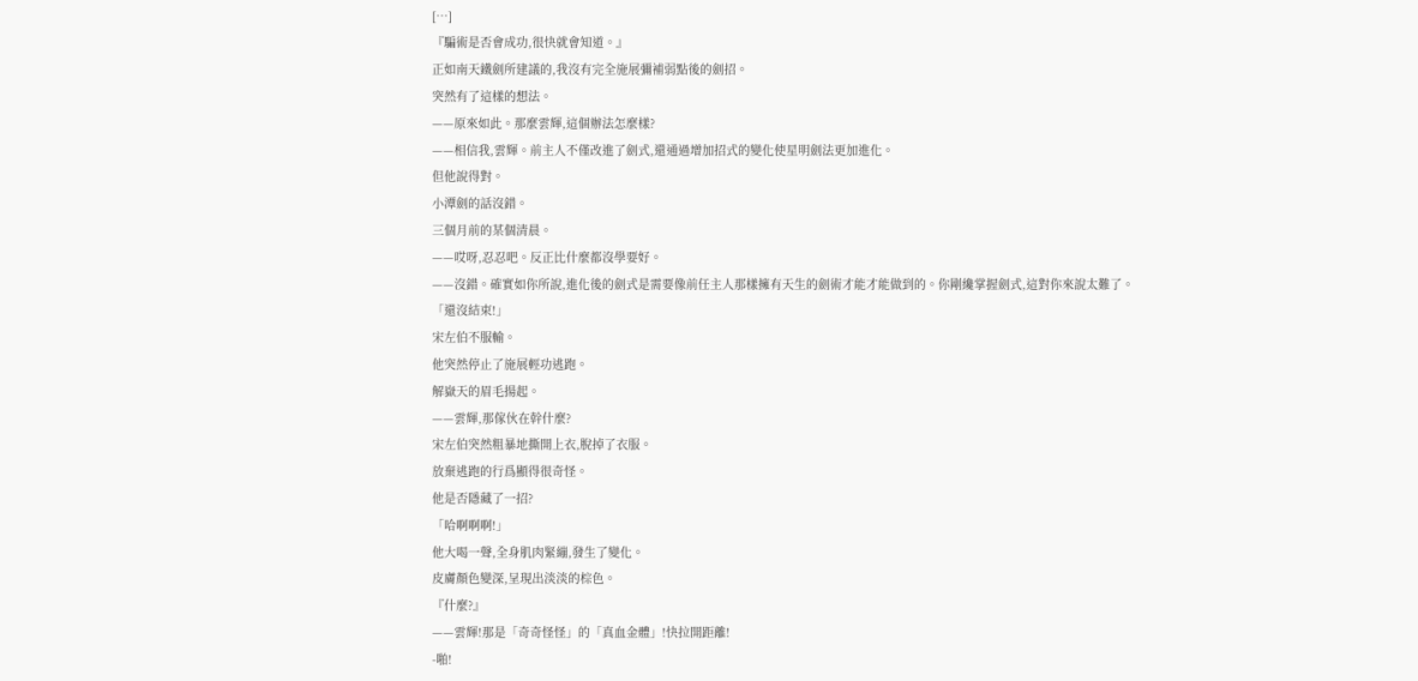[…]
『騙術是否會成功,很快就會知道。』
正如南天鐵劍所建議的,我沒有完全施展彌補弱點後的劍招。
突然有了這樣的想法。
——原來如此。那麼雲輝,這個辦法怎麼樣?
——相信我,雲輝。前主人不僅改進了劍式,還通過增加招式的變化使星明劍法更加進化。
但他說得對。
小潭劍的話沒錯。
三個月前的某個清晨。
——哎呀,忍忍吧。反正比什麼都沒學要好。
——沒錯。確實如你所說,進化後的劍式是需要像前任主人那樣擁有天生的劍術才能才能做到的。你剛纔掌握劍式,這對你來說太難了。
「還沒結束!」
宋左伯不服輸。
他突然停止了施展輕功逃跑。
解嶽天的眉毛揚起。
——雲輝,那傢伙在幹什麼?
宋左伯突然粗暴地撕開上衣,脫掉了衣服。
放棄逃跑的行爲顯得很奇怪。
他是否隱藏了一招?
「哈啊啊啊!」
他大喝一聲,全身肌肉緊繃,發生了變化。
皮膚顏色變深,呈現出淡淡的棕色。
『什麼?』
——雲輝!那是「奇奇怪怪」的「真血金體」!快拉開距離!
-啪!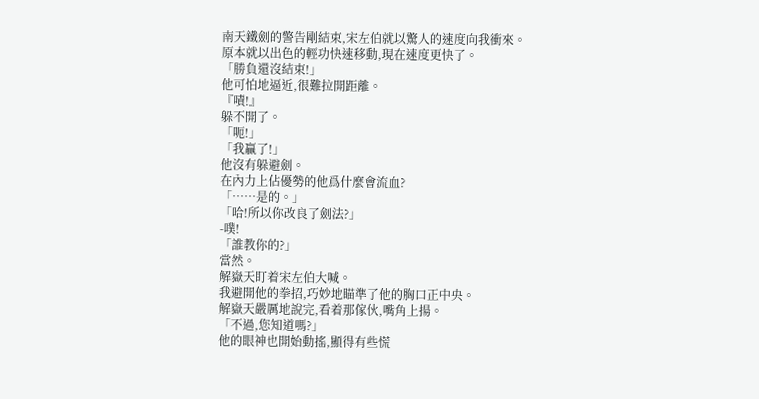南天鐵劍的警告剛結束,宋左伯就以驚人的速度向我衝來。
原本就以出色的輕功快速移動,現在速度更快了。
「勝負還沒結束!」
他可怕地逼近,很難拉開距離。
『嘖!』
躲不開了。
「呃!」
「我贏了!」
他沒有躲避劍。
在內力上佔優勢的他爲什麼會流血?
「……是的。」
「哈!所以你改良了劍法?」
-噗!
「誰教你的?」
當然。
解嶽天盯着宋左伯大喊。
我避開他的拳招,巧妙地瞄準了他的胸口正中央。
解嶽天嚴厲地說完,看着那傢伙,嘴角上揚。
「不過,您知道嗎?」
他的眼神也開始動搖,顯得有些慌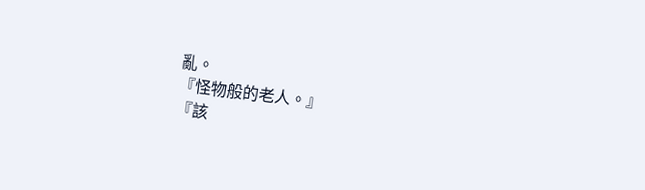亂。
『怪物般的老人。』
『該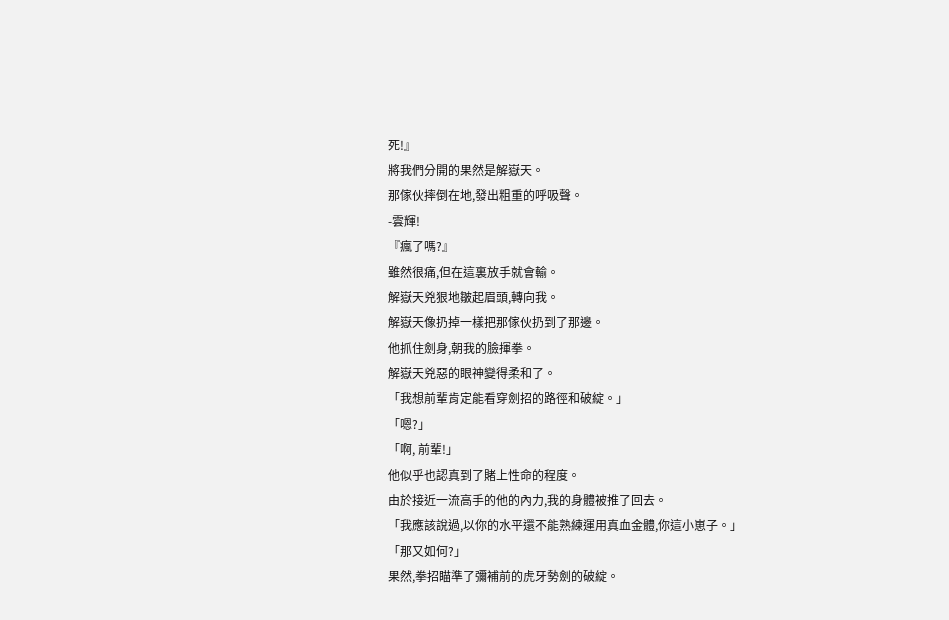死!』
將我們分開的果然是解嶽天。
那傢伙摔倒在地,發出粗重的呼吸聲。
-雲輝!
『瘋了嗎?』
雖然很痛,但在這裏放手就會輸。
解嶽天兇狠地皺起眉頭,轉向我。
解嶽天像扔掉一樣把那傢伙扔到了那邊。
他抓住劍身,朝我的臉揮拳。
解嶽天兇惡的眼神變得柔和了。
「我想前輩肯定能看穿劍招的路徑和破綻。」
「嗯?」
「啊, 前輩!」
他似乎也認真到了賭上性命的程度。
由於接近一流高手的他的內力,我的身體被推了回去。
「我應該說過,以你的水平還不能熟練運用真血金體,你這小崽子。」
「那又如何?」
果然,拳招瞄準了彌補前的虎牙勢劍的破綻。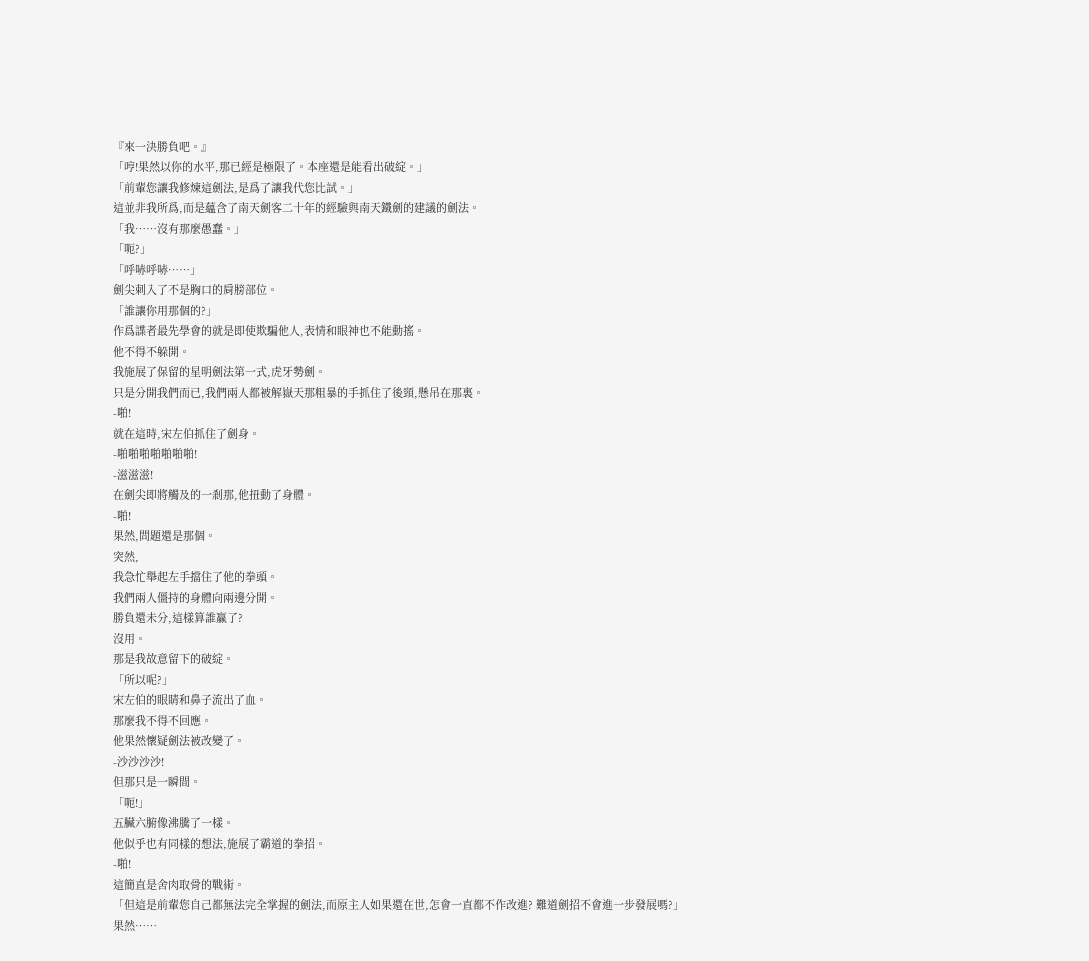『來一決勝負吧。』
「哼!果然以你的水平,那已經是極限了。本座還是能看出破綻。」
「前輩您讓我修煉這劍法,是爲了讓我代您比試。」
這並非我所爲,而是蘊含了南天劍客二十年的經驗與南天鐵劍的建議的劍法。
「我……沒有那麼愚蠢。」
「呃?」
「呼哧呼哧……」
劍尖刺入了不是胸口的肩膀部位。
「誰讓你用那個的?」
作爲諜者最先學會的就是即使欺騙他人,表情和眼神也不能動搖。
他不得不躲開。
我施展了保留的星明劍法第一式,虎牙勢劍。
只是分開我們而已,我們兩人都被解嶽天那粗暴的手抓住了後頸,懸吊在那裏。
-啪!
就在這時,宋左伯抓住了劍身。
-啪啪啪啪啪啪啪!
-滋滋滋!
在劍尖即將觸及的一剎那,他扭動了身體。
-啪!
果然,問題還是那個。
突然,
我急忙舉起左手擋住了他的拳頭。
我們兩人僵持的身體向兩邊分開。
勝負還未分,這樣算誰贏了?
沒用。
那是我故意留下的破綻。
「所以呢?」
宋左伯的眼睛和鼻子流出了血。
那麼我不得不回應。
他果然懷疑劍法被改變了。
-沙沙沙沙!
但那只是一瞬間。
「呃!」
五臟六腑像沸騰了一樣。
他似乎也有同樣的想法,施展了霸道的拳招。
-啪!
這簡直是舍肉取骨的戰術。
「但這是前輩您自己都無法完全掌握的劍法,而原主人如果還在世,怎會一直都不作改進? 難道劍招不會進一步發展嗎?」
果然……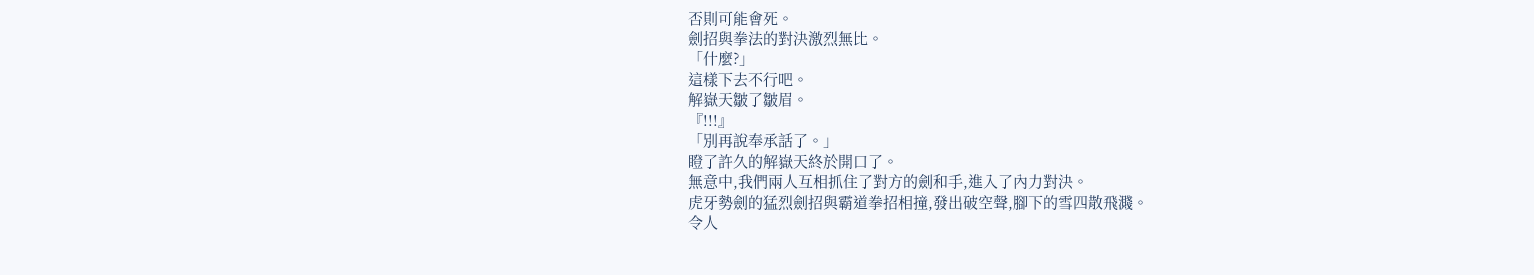否則可能會死。
劍招與拳法的對決激烈無比。
「什麼?」
這樣下去不行吧。
解嶽天皺了皺眉。
『!!!』
「別再說奉承話了。」
瞪了許久的解嶽天終於開口了。
無意中,我們兩人互相抓住了對方的劍和手,進入了內力對決。
虎牙勢劍的猛烈劍招與霸道拳招相撞,發出破空聲,腳下的雪四散飛濺。
令人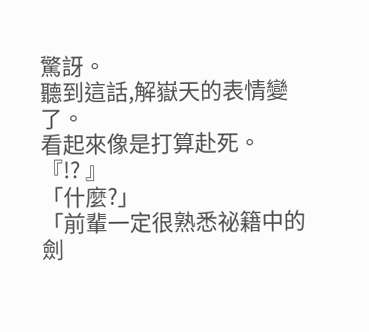驚訝。
聽到這話,解嶽天的表情變了。
看起來像是打算赴死。
『!? 』
「什麼?」
「前輩一定很熟悉祕籍中的劍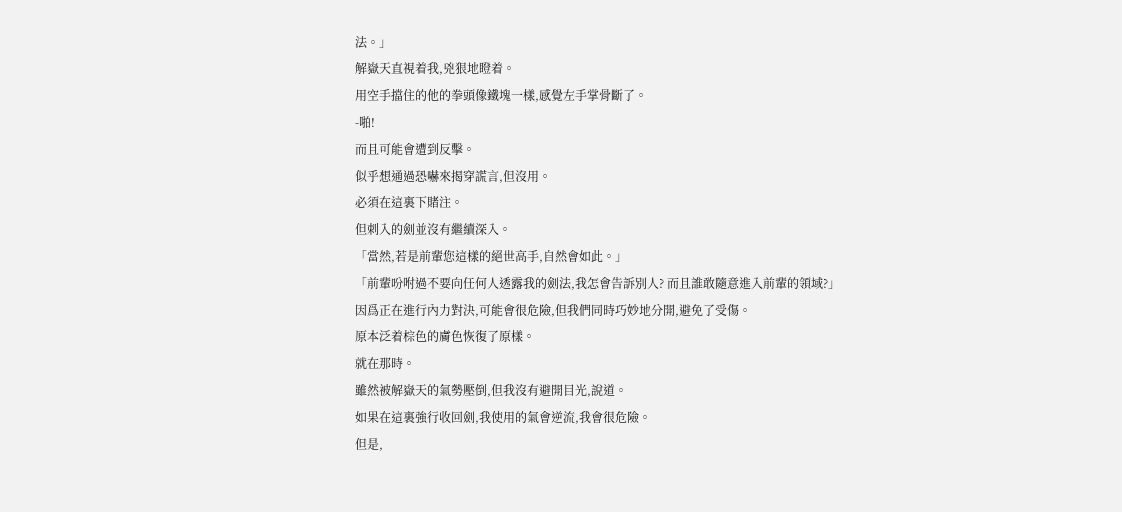法。」
解嶽天直視着我,兇狠地瞪着。
用空手擋住的他的拳頭像鐵塊一樣,感覺左手掌骨斷了。
-啪!
而且可能會遭到反擊。
似乎想通過恐嚇來揭穿謊言,但沒用。
必須在這裏下賭注。
但刺入的劍並沒有繼續深入。
「當然,若是前輩您這樣的絕世高手,自然會如此。」
「前輩吩咐過不要向任何人透露我的劍法,我怎會告訴別人? 而且誰敢隨意進入前輩的領域?」
因爲正在進行內力對決,可能會很危險,但我們同時巧妙地分開,避免了受傷。
原本泛着棕色的膚色恢復了原樣。
就在那時。
雖然被解嶽天的氣勢壓倒,但我沒有避開目光,說道。
如果在這裏強行收回劍,我使用的氣會逆流,我會很危險。
但是,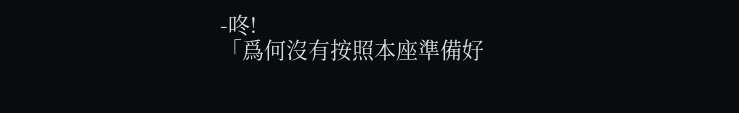-咚!
「爲何沒有按照本座準備好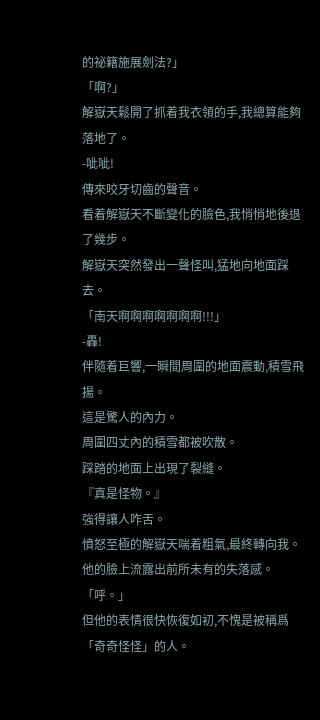的祕籍施展劍法?」
「啊?」
解嶽天鬆開了抓着我衣領的手,我總算能夠落地了。
-呲呲!
傳來咬牙切齒的聲音。
看着解嶽天不斷變化的臉色,我悄悄地後退了幾步。
解嶽天突然發出一聲怪叫,猛地向地面踩去。
「南天啊啊啊啊啊啊啊!!!」
-轟!
伴隨着巨響,一瞬間周圍的地面震動,積雪飛揚。
這是驚人的內力。
周圍四丈內的積雪都被吹散。
踩踏的地面上出現了裂縫。
『真是怪物。』
強得讓人咋舌。
憤怒至極的解嶽天喘着粗氣,最終轉向我。
他的臉上流露出前所未有的失落感。
「呼。」
但他的表情很快恢復如初,不愧是被稱爲「奇奇怪怪」的人。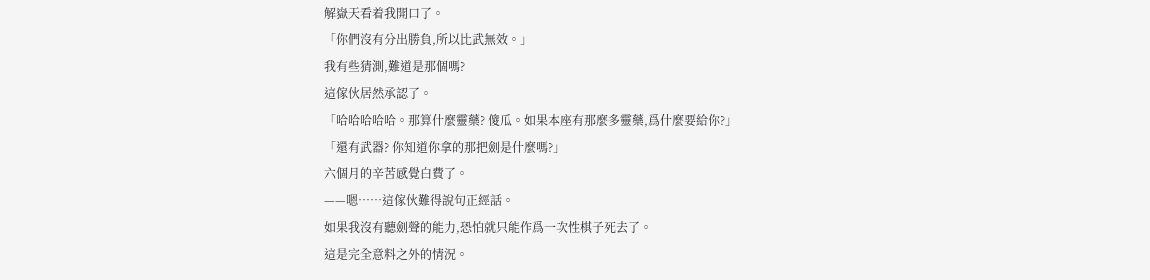解嶽天看着我開口了。
「你們沒有分出勝負,所以比武無效。」
我有些猜測,難道是那個嗎?
這傢伙居然承認了。
「哈哈哈哈哈。那算什麼靈藥? 傻瓜。如果本座有那麼多靈藥,爲什麼要給你?」
「還有武器? 你知道你拿的那把劍是什麼嗎?」
六個月的辛苦感覺白費了。
——嗯……這傢伙難得說句正經話。
如果我沒有聽劍聲的能力,恐怕就只能作爲一次性棋子死去了。
這是完全意料之外的情況。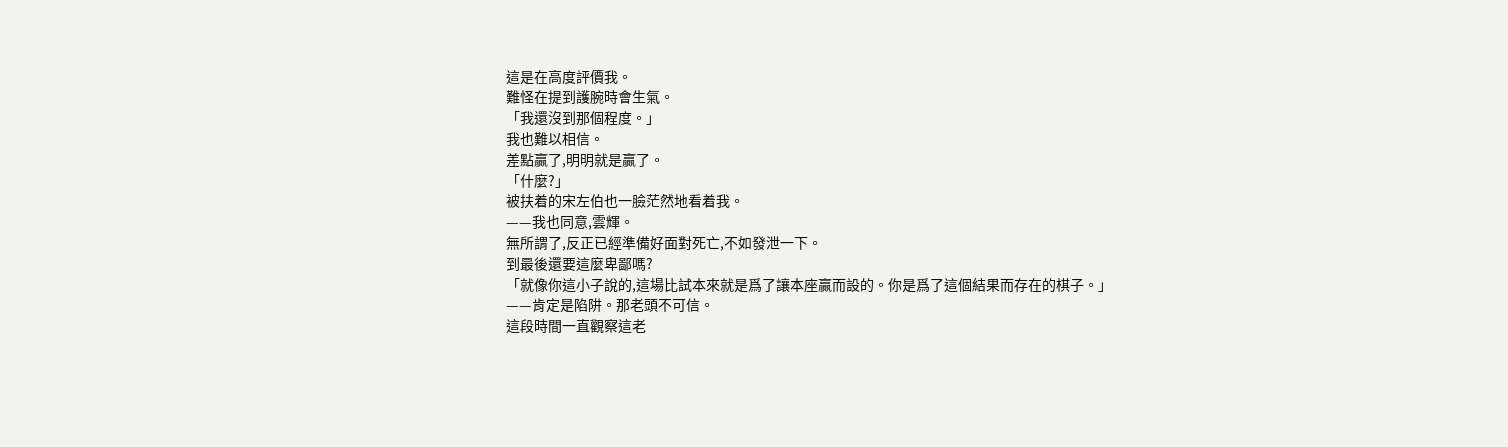這是在高度評價我。
難怪在提到護腕時會生氣。
「我還沒到那個程度。」
我也難以相信。
差點贏了,明明就是贏了。
「什麼?」
被扶着的宋左伯也一臉茫然地看着我。
——我也同意,雲輝。
無所謂了,反正已經準備好面對死亡,不如發泄一下。
到最後還要這麼卑鄙嗎?
「就像你這小子說的,這場比試本來就是爲了讓本座贏而設的。你是爲了這個結果而存在的棋子。」
——肯定是陷阱。那老頭不可信。
這段時間一直觀察這老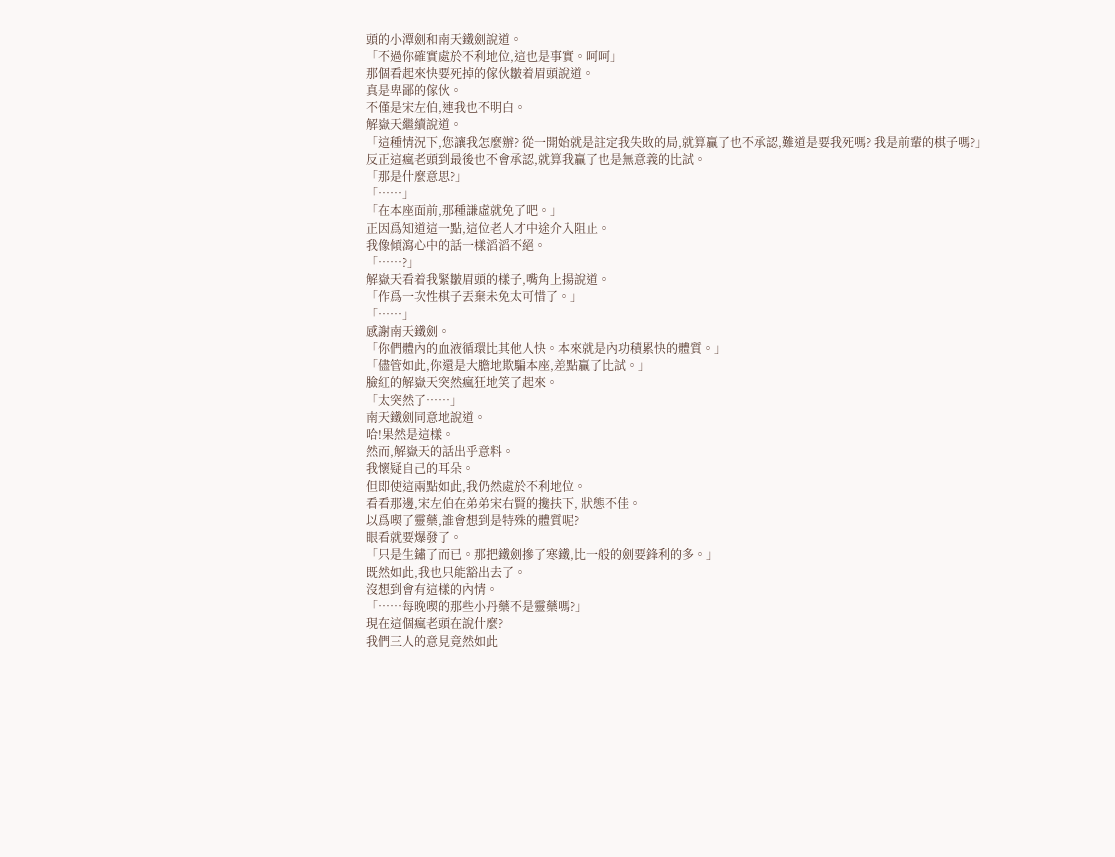頭的小潭劍和南天鐵劍說道。
「不過你確實處於不利地位,這也是事實。呵呵」
那個看起來快要死掉的傢伙皺着眉頭說道。
真是卑鄙的傢伙。
不僅是宋左伯,連我也不明白。
解嶽天繼續說道。
「這種情況下,您讓我怎麼辦? 從一開始就是註定我失敗的局,就算贏了也不承認,難道是要我死嗎? 我是前輩的棋子嗎?」
反正這瘋老頭到最後也不會承認,就算我贏了也是無意義的比試。
「那是什麼意思?」
「……」
「在本座面前,那種謙虛就免了吧。」
正因爲知道這一點,這位老人才中途介入阻止。
我像傾瀉心中的話一樣滔滔不絕。
「……?」
解嶽天看着我緊皺眉頭的樣子,嘴角上揚說道。
「作爲一次性棋子丟棄未免太可惜了。」
「……」
感謝南天鐵劍。
「你們體內的血液循環比其他人快。本來就是內功積累快的體質。」
「儘管如此,你還是大膽地欺騙本座,差點贏了比試。」
臉紅的解嶽天突然瘋狂地笑了起來。
「太突然了……」
南天鐵劍同意地說道。
哈!果然是這樣。
然而,解嶽天的話出乎意料。
我懷疑自己的耳朵。
但即使這兩點如此,我仍然處於不利地位。
看看那邊,宋左伯在弟弟宋右賢的攙扶下, 狀態不佳。
以爲喫了靈藥,誰會想到是特殊的體質呢?
眼看就要爆發了。
「只是生鏽了而已。那把鐵劍摻了寒鐵,比一般的劍要鋒利的多。」
既然如此,我也只能豁出去了。
沒想到會有這樣的內情。
「……每晚喫的那些小丹藥不是靈藥嗎?」
現在這個瘋老頭在說什麼?
我們三人的意見竟然如此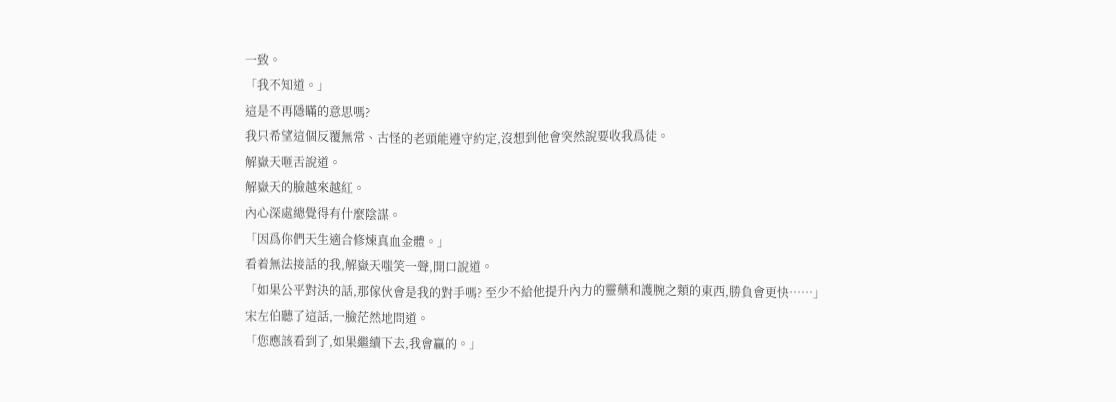一致。
「我不知道。」
這是不再隱瞞的意思嗎?
我只希望這個反覆無常、古怪的老頭能遵守約定,沒想到他會突然說要收我爲徒。
解嶽天咂舌說道。
解嶽天的臉越來越紅。
內心深處總覺得有什麼陰謀。
「因爲你們天生適合修煉真血金體。」
看着無法接話的我,解嶽天嗤笑一聲,開口說道。
「如果公平對決的話,那傢伙會是我的對手嗎? 至少不給他提升內力的靈藥和護腕之類的東西,勝負會更快……」
宋左伯聽了這話,一臉茫然地問道。
「您應該看到了,如果繼續下去,我會贏的。」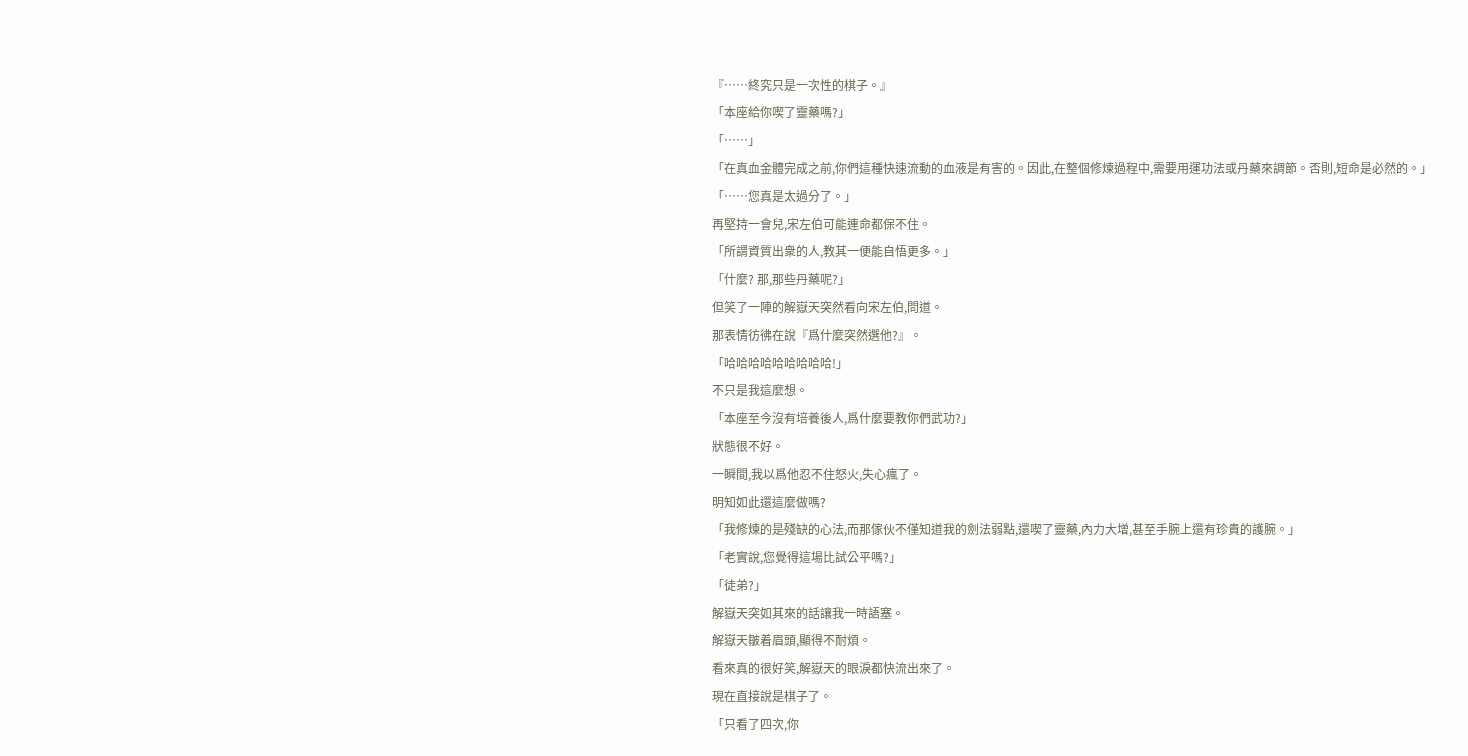『……終究只是一次性的棋子。』
「本座給你喫了靈藥嗎?」
「……」
「在真血金體完成之前,你們這種快速流動的血液是有害的。因此,在整個修煉過程中,需要用運功法或丹藥來調節。否則,短命是必然的。」
「……您真是太過分了。」
再堅持一會兒,宋左伯可能連命都保不住。
「所謂資質出衆的人,教其一便能自悟更多。」
「什麼? 那,那些丹藥呢?」
但笑了一陣的解嶽天突然看向宋左伯,問道。
那表情彷彿在說『爲什麼突然選他?』。
「哈哈哈哈哈哈哈哈哈!」
不只是我這麼想。
「本座至今沒有培養後人,爲什麼要教你們武功?」
狀態很不好。
一瞬間,我以爲他忍不住怒火,失心瘋了。
明知如此還這麼做嗎?
「我修煉的是殘缺的心法,而那傢伙不僅知道我的劍法弱點,還喫了靈藥,內力大增,甚至手腕上還有珍貴的護腕。」
「老實說,您覺得這場比試公平嗎?」
「徒弟?」
解嶽天突如其來的話讓我一時語塞。
解嶽天皺着眉頭,顯得不耐煩。
看來真的很好笑,解嶽天的眼淚都快流出來了。
現在直接說是棋子了。
「只看了四次,你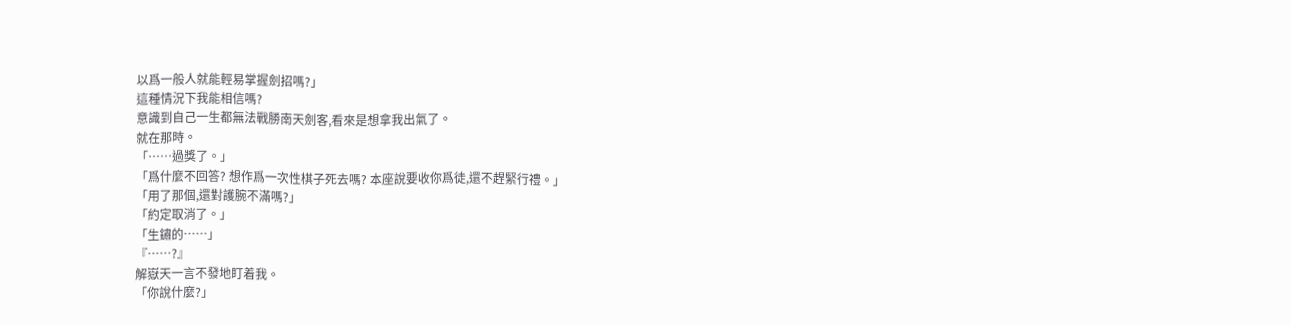以爲一般人就能輕易掌握劍招嗎?」
這種情況下我能相信嗎?
意識到自己一生都無法戰勝南天劍客,看來是想拿我出氣了。
就在那時。
「……過獎了。」
「爲什麼不回答? 想作爲一次性棋子死去嗎? 本座說要收你爲徒,還不趕緊行禮。」
「用了那個,還對護腕不滿嗎?」
「約定取消了。」
「生鏽的……」
『……?』
解嶽天一言不發地盯着我。
「你說什麼?」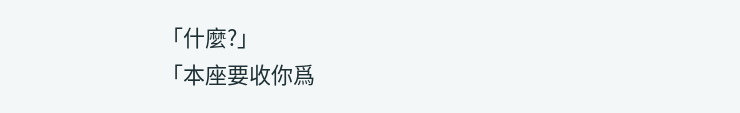「什麼?」
「本座要收你爲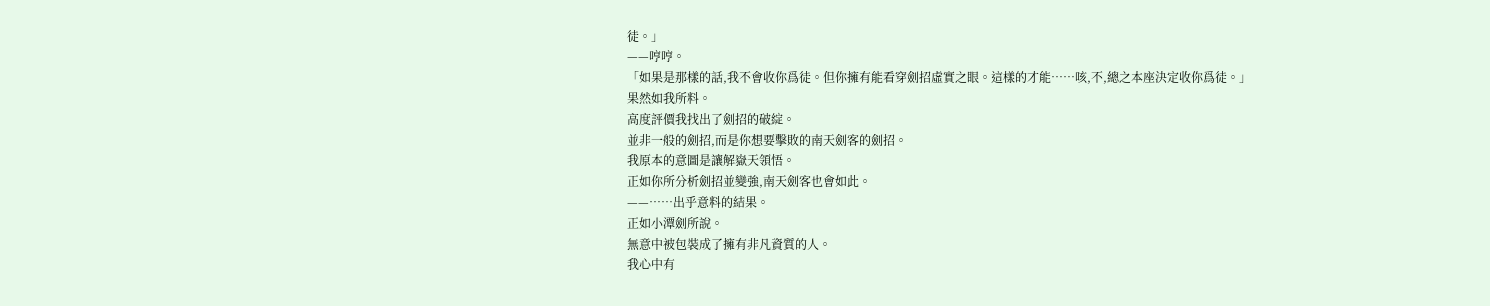徒。」
——哼哼。
「如果是那樣的話,我不會收你爲徒。但你擁有能看穿劍招虛實之眼。這樣的才能……咳,不,總之本座決定收你爲徒。」
果然如我所料。
高度評價我找出了劍招的破綻。
並非一般的劍招,而是你想要擊敗的南天劍客的劍招。
我原本的意圖是讓解嶽天領悟。
正如你所分析劍招並變強,南天劍客也會如此。
——……出乎意料的結果。
正如小潭劍所說。
無意中被包裝成了擁有非凡資質的人。
我心中有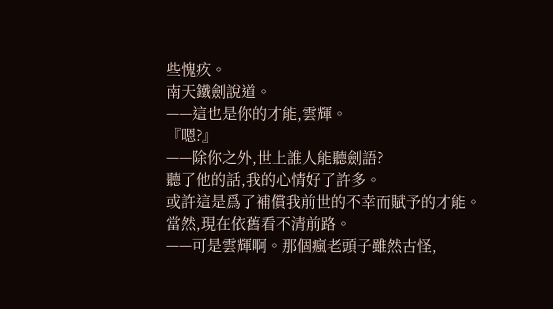些愧疚。
南天鐵劍說道。
——這也是你的才能,雲輝。
『嗯?』
——除你之外,世上誰人能聽劍語?
聽了他的話,我的心情好了許多。
或許這是爲了補償我前世的不幸而賦予的才能。
當然,現在依舊看不清前路。
——可是雲輝啊。那個瘋老頭子雖然古怪,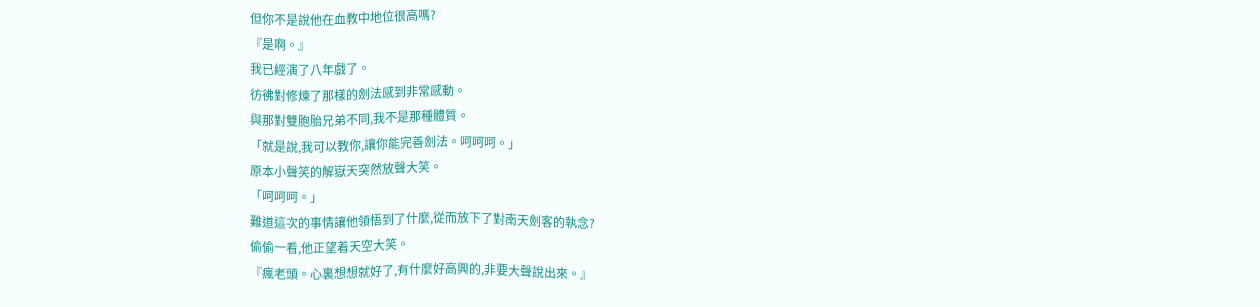但你不是說他在血教中地位很高嗎?
『是啊。』
我已經演了八年戲了。
彷彿對修煉了那樣的劍法感到非常感動。
與那對雙胞胎兄弟不同,我不是那種體質。
「就是說,我可以教你,讓你能完善劍法。呵呵呵。」
原本小聲笑的解嶽天突然放聲大笑。
「呵呵呵。」
難道這次的事情讓他領悟到了什麼,從而放下了對南天劍客的執念?
偷偷一看,他正望着天空大笑。
『瘋老頭。心裏想想就好了,有什麼好高興的,非要大聲說出來。』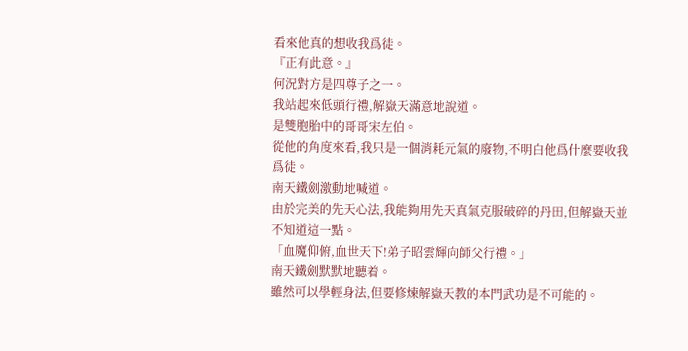看來他真的想收我爲徒。
『正有此意。』
何況對方是四尊子之一。
我站起來低頭行禮,解嶽天滿意地說道。
是雙胞胎中的哥哥宋左伯。
從他的角度來看,我只是一個消耗元氣的廢物,不明白他爲什麼要收我爲徒。
南天鐵劍激動地喊道。
由於完美的先天心法,我能夠用先天真氣克服破碎的丹田,但解嶽天並不知道這一點。
「血魔仰俯,血世天下!弟子昭雲輝向師父行禮。」
南天鐵劍默默地聽着。
雖然可以學輕身法,但要修煉解嶽天教的本門武功是不可能的。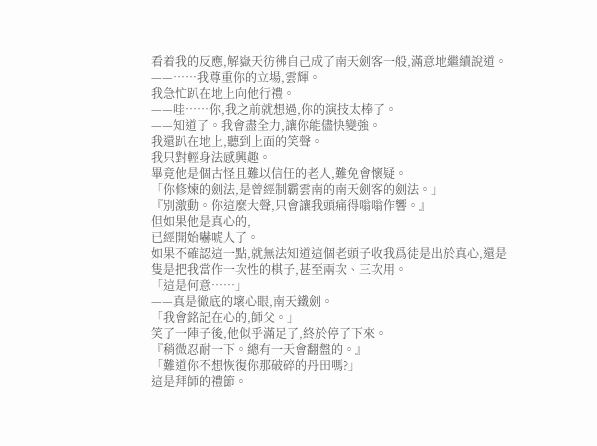看着我的反應,解嶽天彷彿自己成了南天劍客一般,滿意地繼續說道。
——……我尊重你的立場,雲輝。
我急忙趴在地上向他行禮。
——哇……你,我之前就想過,你的演技太棒了。
——知道了。我會盡全力,讓你能儘快變強。
我還趴在地上,聽到上面的笑聲。
我只對輕身法感興趣。
畢竟他是個古怪且難以信任的老人,難免會懷疑。
「你修煉的劍法,是曾經制霸雲南的南天劍客的劍法。」
『別激動。你這麼大聲,只會讓我頭痛得嗡嗡作響。』
但如果他是真心的,
已經開始嚇唬人了。
如果不確認這一點,就無法知道這個老頭子收我爲徒是出於真心,還是隻是把我當作一次性的棋子,甚至兩次、三次用。
「這是何意……」
——真是徹底的壞心眼,南天鐵劍。
「我會銘記在心的,師父。」
笑了一陣子後,他似乎滿足了,終於停了下來。
『稍微忍耐一下。總有一天會翻盤的。』
「難道你不想恢復你那破碎的丹田嗎?」
這是拜師的禮節。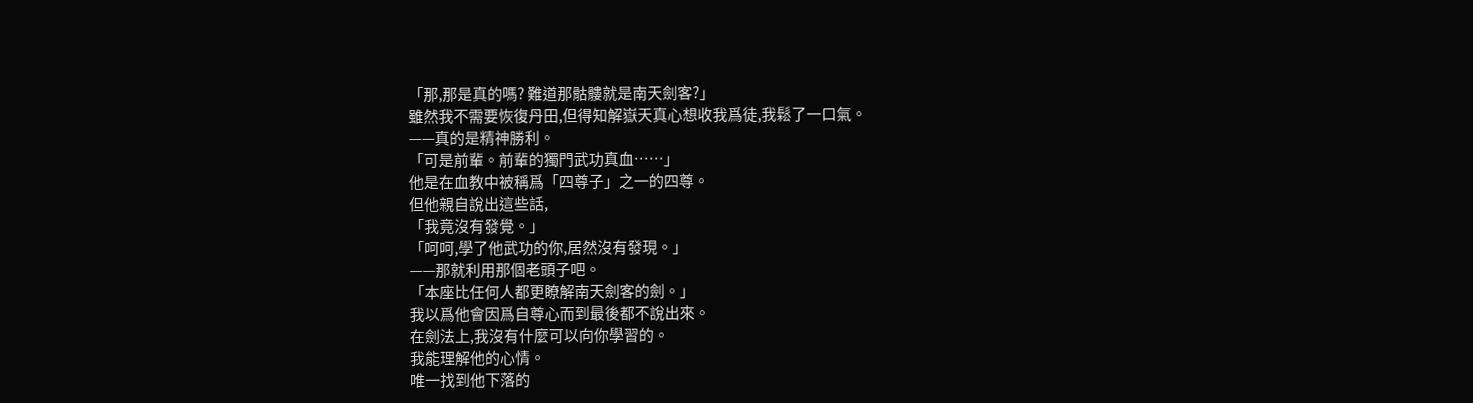「那,那是真的嗎? 難道那骷髏就是南天劍客?」
雖然我不需要恢復丹田,但得知解嶽天真心想收我爲徒,我鬆了一口氣。
——真的是精神勝利。
「可是前輩。前輩的獨門武功真血……」
他是在血教中被稱爲「四尊子」之一的四尊。
但他親自說出這些話,
「我竟沒有發覺。」
「呵呵,學了他武功的你,居然沒有發現。」
——那就利用那個老頭子吧。
「本座比任何人都更瞭解南天劍客的劍。」
我以爲他會因爲自尊心而到最後都不說出來。
在劍法上,我沒有什麼可以向你學習的。
我能理解他的心情。
唯一找到他下落的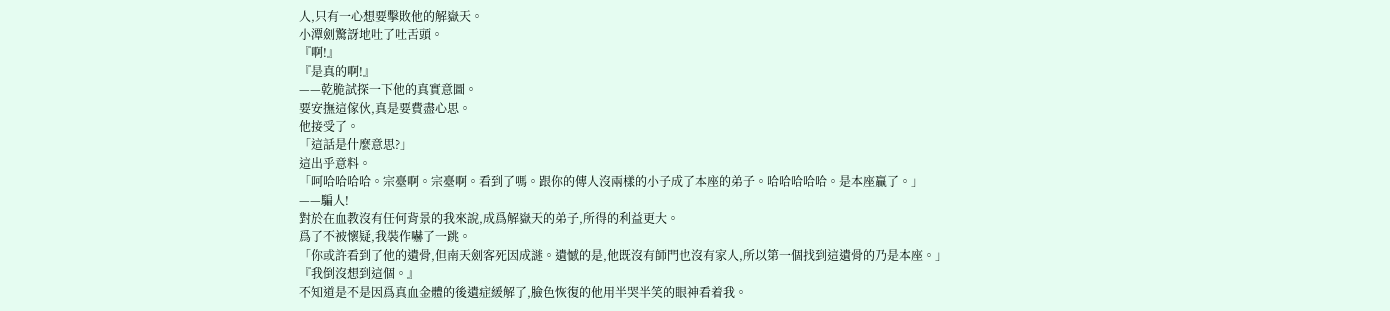人,只有一心想要擊敗他的解嶽天。
小潭劍驚訝地吐了吐舌頭。
『啊!』
『是真的啊!』
——乾脆試探一下他的真實意圖。
要安撫這傢伙,真是要費盡心思。
他接受了。
「這話是什麼意思?」
這出乎意料。
「呵哈哈哈哈。宗臺啊。宗臺啊。看到了嗎。跟你的傳人沒兩樣的小子成了本座的弟子。哈哈哈哈哈。是本座贏了。」
——騙人!
對於在血教沒有任何背景的我來說,成爲解嶽天的弟子,所得的利益更大。
爲了不被懷疑,我裝作嚇了一跳。
「你或許看到了他的遺骨,但南天劍客死因成謎。遺憾的是,他既沒有師門也沒有家人,所以第一個找到這遺骨的乃是本座。」
『我倒沒想到這個。』
不知道是不是因爲真血金體的後遺症緩解了,臉色恢復的他用半哭半笑的眼神看着我。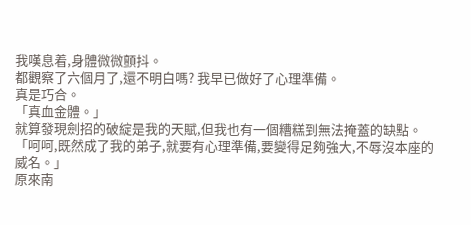我嘆息着,身體微微顫抖。
都觀察了六個月了,還不明白嗎? 我早已做好了心理準備。
真是巧合。
「真血金體。」
就算發現劍招的破綻是我的天賦,但我也有一個糟糕到無法掩蓋的缺點。
「呵呵,既然成了我的弟子,就要有心理準備,要變得足夠強大,不辱沒本座的威名。」
原來南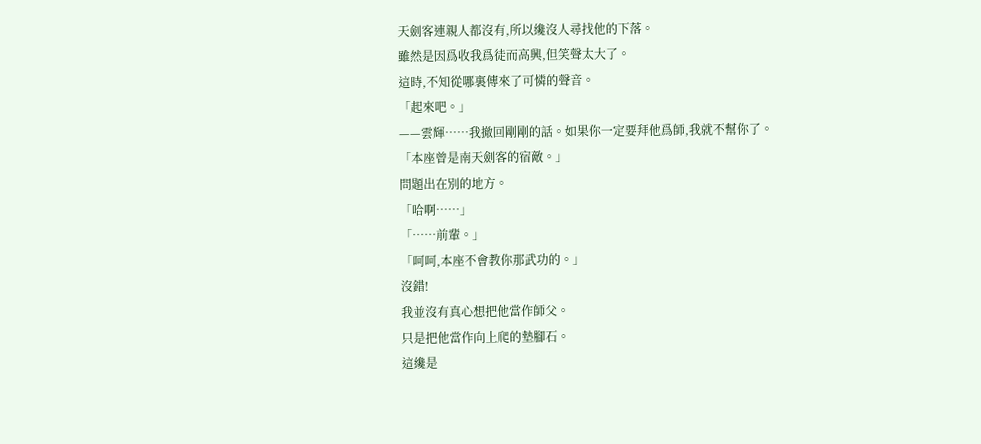天劍客連親人都沒有,所以纔沒人尋找他的下落。
雖然是因爲收我爲徒而高興,但笑聲太大了。
這時,不知從哪裏傳來了可憐的聲音。
「起來吧。」
——雲輝……我撤回剛剛的話。如果你一定要拜他爲師,我就不幫你了。
「本座曾是南天劍客的宿敵。」
問題出在別的地方。
「哈啊……」
「……前輩。」
「呵呵,本座不會教你那武功的。」
沒錯!
我並沒有真心想把他當作師父。
只是把他當作向上爬的墊腳石。
這纔是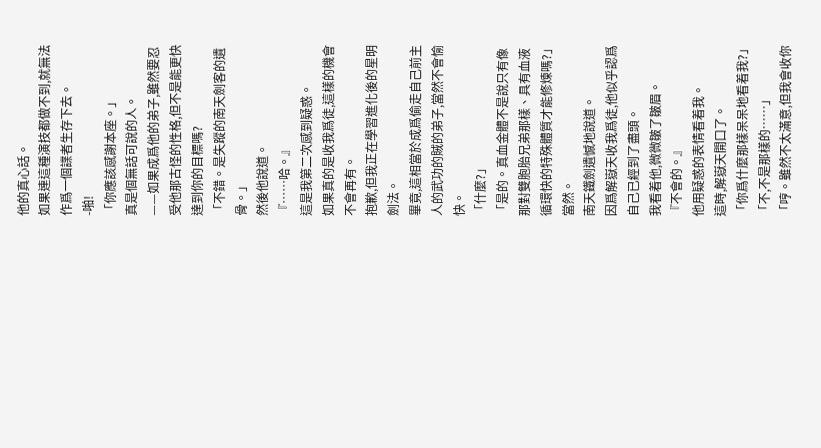他的真心話。
如果連這種演技都做不到,就無法作爲一個諜者生存下去。
-啪!
「你應該感謝本座。」
真是個無話可說的人。
——如果成爲他的弟子,雖然要忍受他那古怪的性格,但不是能更快達到你的目標嗎?
「不錯。是失蹤的南天劍客的遺骨。」
然後他說道。
『……哈。』
這是我第二次感到疑惑。
如果真的是收我爲徒,這樣的機會不會再有。
抱歉,但我正在學習進化後的星明劍法。
畢竟,這相當於成爲偷走自己前主人的武功的賊的弟子,當然不會愉快。
「什麼?」
「是的。真血金體不是說只有像那對雙胞胎兄弟那樣、具有血液循環快的特殊體質才能修煉嗎?」
當然。
南天鐵劍遺憾地說道。
因爲解嶽天收我爲徒,他似乎認爲自己已經到了盡頭。
我看着他,微微皺了皺眉。
『不會的。』
他用疑惑的表情看着我。
這時,解嶽天開口了。
「你爲什麼那樣呆呆地看着我?」
「不,不是那樣的……」
「哼。雖然不太滿意,但我會收你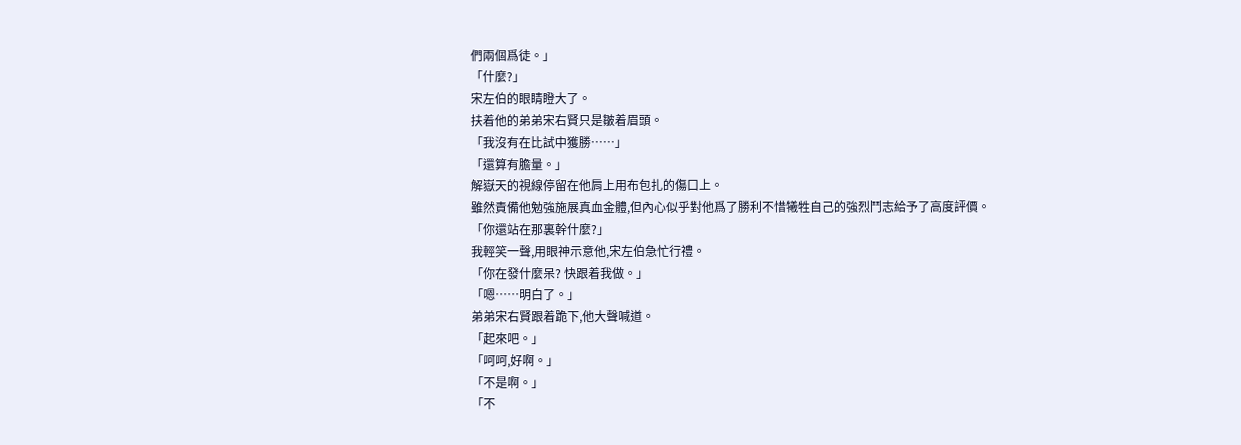們兩個爲徒。」
「什麼?」
宋左伯的眼睛瞪大了。
扶着他的弟弟宋右賢只是皺着眉頭。
「我沒有在比試中獲勝……」
「還算有膽量。」
解嶽天的視線停留在他肩上用布包扎的傷口上。
雖然責備他勉強施展真血金體,但內心似乎對他爲了勝利不惜犧牲自己的強烈鬥志給予了高度評價。
「你還站在那裏幹什麼?」
我輕笑一聲,用眼神示意他,宋左伯急忙行禮。
「你在發什麼呆? 快跟着我做。」
「嗯……明白了。」
弟弟宋右賢跟着跪下,他大聲喊道。
「起來吧。」
「呵呵,好啊。」
「不是啊。」
「不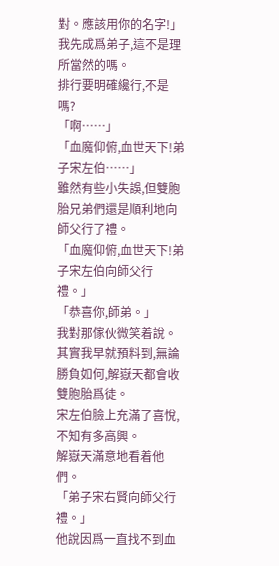對。應該用你的名字!」
我先成爲弟子,這不是理所當然的嗎。
排行要明確纔行,不是嗎?
「啊……」
「血魔仰俯,血世天下!弟子宋左伯……」
雖然有些小失誤,但雙胞胎兄弟們還是順利地向師父行了禮。
「血魔仰俯,血世天下!弟子宋左伯向師父行禮。」
「恭喜你,師弟。」
我對那傢伙微笑着說。
其實我早就預料到,無論勝負如何,解嶽天都會收雙胞胎爲徒。
宋左伯臉上充滿了喜悅,不知有多高興。
解嶽天滿意地看着他們。
「弟子宋右賢向師父行禮。」
他說因爲一直找不到血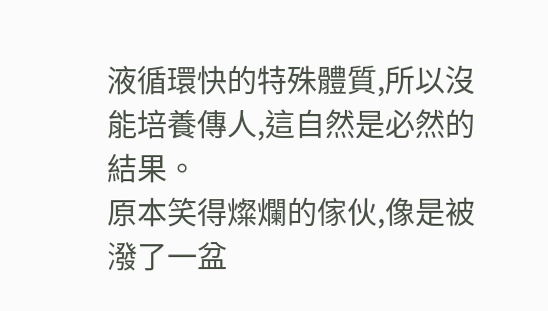液循環快的特殊體質,所以沒能培養傳人,這自然是必然的結果。
原本笑得燦爛的傢伙,像是被潑了一盆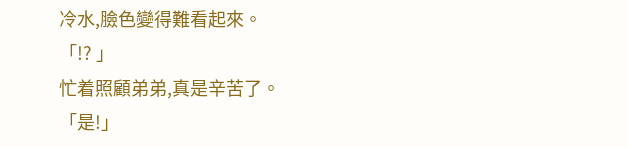冷水,臉色變得難看起來。
「!? 」
忙着照顧弟弟,真是辛苦了。
「是!」